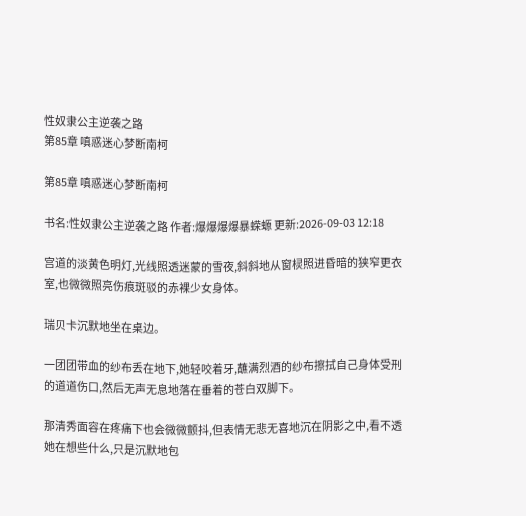性奴隶公主逆袭之路
第85章 嗔惑迷心梦断南柯

第85章 嗔惑迷心梦断南柯

书名:性奴隶公主逆袭之路 作者:爆爆爆爆暴蝾螈 更新:2026-09-03 12:18

宫道的淡黄色明灯,光线照透迷蒙的雪夜,斜斜地从窗棂照进昏暗的狭窄更衣室,也微微照亮伤痕斑驳的赤裸少女身体。

瑞贝卡沉默地坐在桌边。

一团团带血的纱布丢在地下,她轻咬着牙,蘸满烈酒的纱布擦拭自己身体受刑的道道伤口,然后无声无息地落在垂着的苍白双脚下。

那清秀面容在疼痛下也会微微颤抖,但表情无悲无喜地沉在阴影之中,看不透她在想些什么,只是沉默地包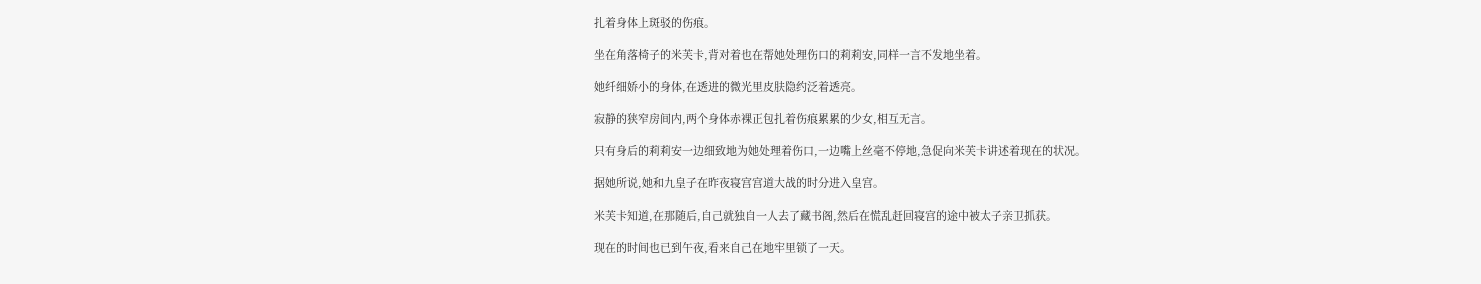扎着身体上斑驳的伤痕。

坐在角落椅子的米芙卡,背对着也在帮她处理伤口的莉莉安,同样一言不发地坐着。

她纤细娇小的身体,在透进的微光里皮肤隐约泛着透亮。

寂静的狭窄房间内,两个身体赤裸正包扎着伤痕累累的少女,相互无言。

只有身后的莉莉安一边细致地为她处理着伤口,一边嘴上丝毫不停地,急促向米芙卡讲述着现在的状况。

据她所说,她和九皇子在昨夜寝宫宫道大战的时分进入皇宫。

米芙卡知道,在那随后,自己就独自一人去了藏书阁,然后在慌乱赶回寝宫的途中被太子亲卫抓获。

现在的时间也已到午夜,看来自己在地牢里锁了一天。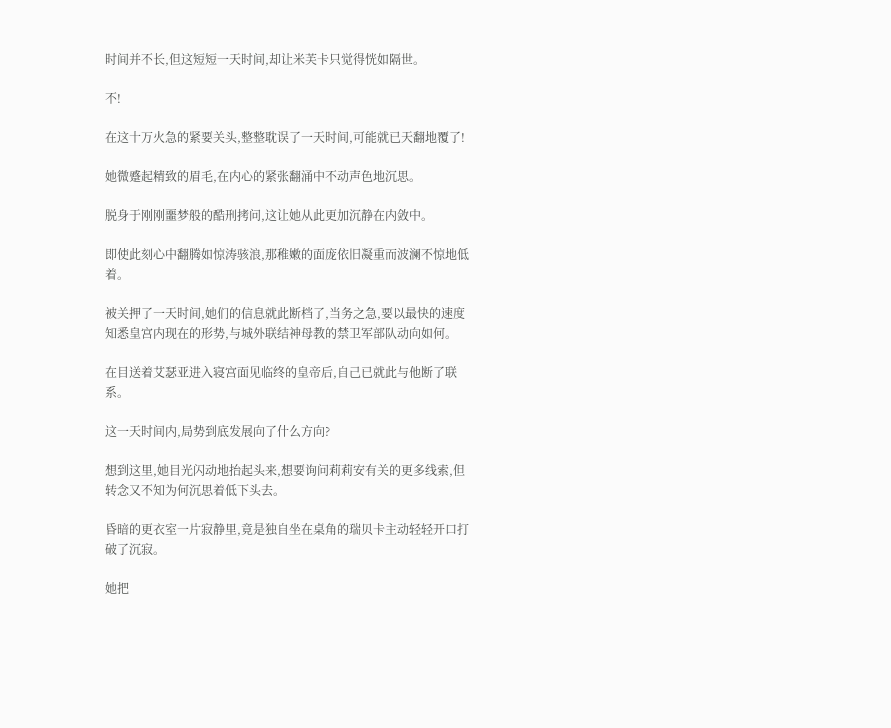时间并不长,但这短短一天时间,却让米芙卡只觉得恍如隔世。

不!

在这十万火急的紧要关头,整整耽误了一天时间,可能就已天翻地覆了!

她微蹙起精致的眉毛,在内心的紧张翻涌中不动声色地沉思。

脱身于刚刚噩梦般的酷刑拷问,这让她从此更加沉静在内敛中。

即使此刻心中翻腾如惊涛骇浪,那稚嫩的面庞依旧凝重而波澜不惊地低着。

被关押了一天时间,她们的信息就此断档了,当务之急,要以最快的速度知悉皇宫内现在的形势,与城外联结神母教的禁卫军部队动向如何。

在目送着艾瑟亚进入寝宫面见临终的皇帝后,自己已就此与他断了联系。

这一天时间内,局势到底发展向了什么方向?

想到这里,她目光闪动地抬起头来,想要询问莉莉安有关的更多线索,但转念又不知为何沉思着低下头去。

昏暗的更衣室一片寂静里,竟是独自坐在桌角的瑞贝卡主动轻轻开口打破了沉寂。

她把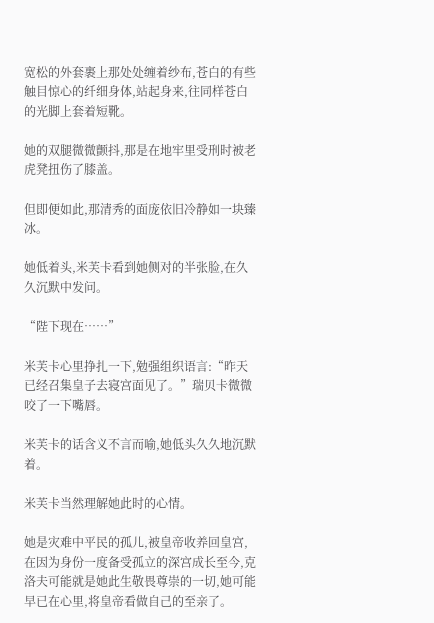宽松的外套裹上那处处缠着纱布,苍白的有些触目惊心的纤细身体,站起身来,往同样苍白的光脚上套着短靴。

她的双腿微微颤抖,那是在地牢里受刑时被老虎凳扭伤了膝盖。

但即便如此,那清秀的面庞依旧冷静如一块臻冰。

她低着头,米芙卡看到她侧对的半张脸,在久久沉默中发问。

“陛下现在……”

米芙卡心里挣扎一下,勉强组织语言:“昨天已经召集皇子去寝宫面见了。”瑞贝卡微微咬了一下嘴唇。

米芙卡的话含义不言而喻,她低头久久地沉默着。

米芙卡当然理解她此时的心情。

她是灾难中平民的孤儿,被皇帝收养回皇宫,在因为身份一度备受孤立的深宫成长至今,克洛夫可能就是她此生敬畏尊崇的一切,她可能早已在心里,将皇帝看做自己的至亲了。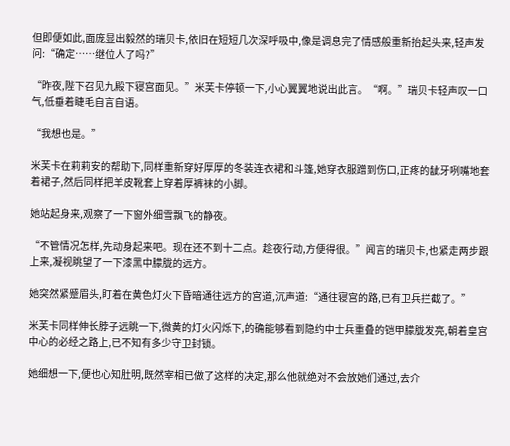但即便如此,面庞显出毅然的瑞贝卡,依旧在短短几次深呼吸中,像是调息完了情感般重新抬起头来,轻声发问:“确定……继位人了吗?”

“昨夜,陛下召见九殿下寝宫面见。”米芙卡停顿一下,小心翼翼地说出此言。“啊。”瑞贝卡轻声叹一口气,低垂着睫毛自言自语。

“我想也是。”

米芙卡在莉莉安的帮助下,同样重新穿好厚厚的冬装连衣裙和斗篷,她穿衣服蹭到伤口,正疼的龇牙咧嘴地套着裙子,然后同样把羊皮靴套上穿着厚裤袜的小脚。

她站起身来,观察了一下窗外细雪飘飞的静夜。

“不管情况怎样,先动身起来吧。现在还不到十二点。趁夜行动,方便得很。”闻言的瑞贝卡,也紧走两步跟上来,凝视眺望了一下漆黑中朦胧的远方。

她突然紧蹙眉头,盯着在黄色灯火下昏暗通往远方的宫道,沉声道:“通往寝宫的路,已有卫兵拦截了。”

米芙卡同样伸长脖子远眺一下,微黄的灯火闪烁下,的确能够看到隐约中士兵重叠的铠甲朦胧发亮,朝着皇宫中心的必经之路上,已不知有多少守卫封锁。

她细想一下,便也心知肚明,既然宰相已做了这样的决定,那么他就绝对不会放她们通过,去介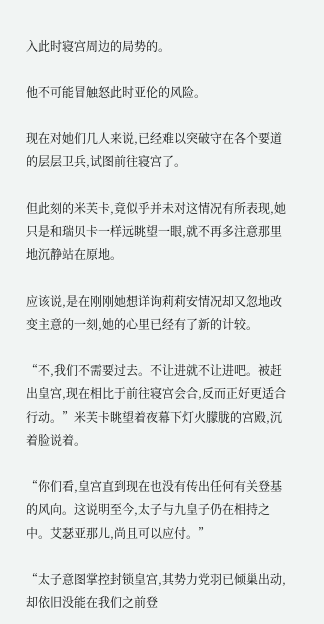入此时寝宫周边的局势的。

他不可能冒触怒此时亚伦的风险。

现在对她们几人来说,已经难以突破守在各个要道的层层卫兵,试图前往寝宫了。

但此刻的米芙卡,竟似乎并未对这情况有所表现,她只是和瑞贝卡一样远眺望一眼,就不再多注意那里地沉静站在原地。

应该说,是在刚刚她想详询莉莉安情况却又忽地改变主意的一刻,她的心里已经有了新的计较。

“不,我们不需要过去。不让进就不让进吧。被赶出皇宫,现在相比于前往寝宫会合,反而正好更适合行动。”米芙卡眺望着夜幕下灯火朦胧的宫殿,沉着脸说着。

“你们看,皇宫直到现在也没有传出任何有关登基的风向。这说明至今,太子与九皇子仍在相持之中。艾瑟亚那儿,尚且可以应付。”

“太子意图掌控封锁皇宫,其势力党羽已倾巢出动,却依旧没能在我们之前登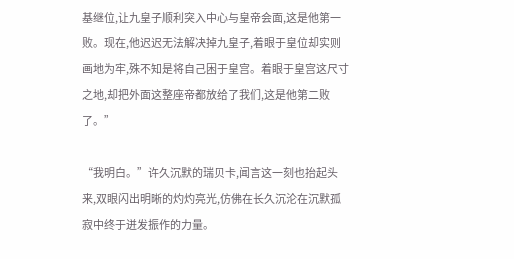基继位,让九皇子顺利突入中心与皇帝会面,这是他第一败。现在,他迟迟无法解决掉九皇子,着眼于皇位却实则画地为牢,殊不知是将自己困于皇宫。着眼于皇宫这尺寸之地,却把外面这整座帝都放给了我们,这是他第二败了。”

“我明白。”许久沉默的瑞贝卡,闻言这一刻也抬起头来,双眼闪出明晰的灼灼亮光,仿佛在长久沉沦在沉默孤寂中终于迸发振作的力量。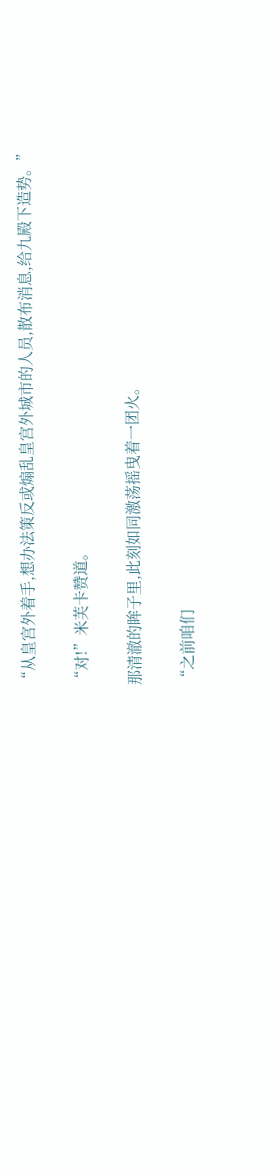“从皇宫外着手,想办法策反或煽乱皇宫外城市的人员,散布消息,给九殿下造势。”

“对!”米芙卡赞道。

那清澈的眸子里,此刻如同激荡摇曳着一团火。

“之前咱们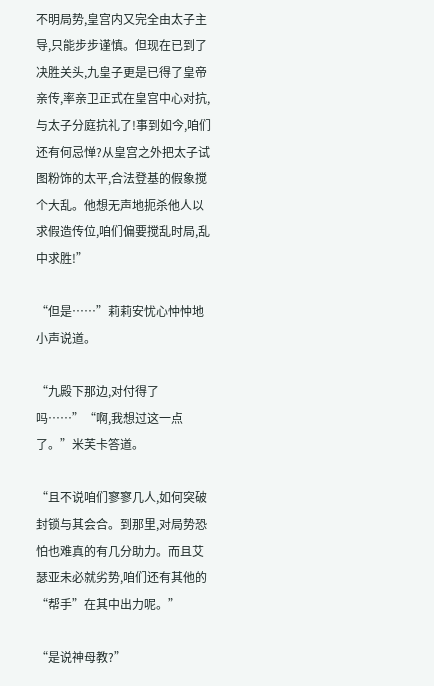不明局势,皇宫内又完全由太子主导,只能步步谨慎。但现在已到了决胜关头,九皇子更是已得了皇帝亲传,率亲卫正式在皇宫中心对抗,与太子分庭抗礼了!事到如今,咱们还有何忌惮?从皇宫之外把太子试图粉饰的太平,合法登基的假象搅个大乱。他想无声地扼杀他人以求假造传位,咱们偏要搅乱时局,乱中求胜!”

“但是……”莉莉安忧心忡忡地小声说道。

“九殿下那边,对付得了吗……”“啊,我想过这一点了。”米芙卡答道。

“且不说咱们寥寥几人,如何突破封锁与其会合。到那里,对局势恐怕也难真的有几分助力。而且艾瑟亚未必就劣势,咱们还有其他的“帮手”在其中出力呢。”

“是说神母教?”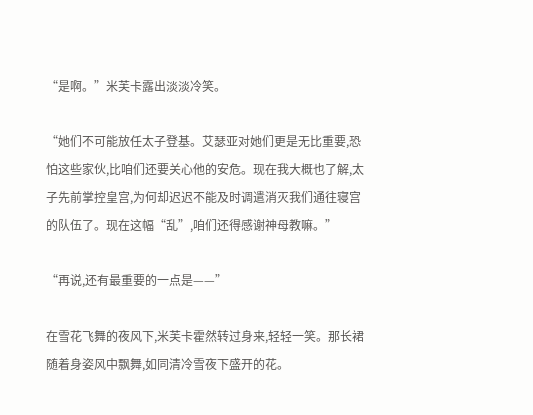“是啊。”米芙卡露出淡淡冷笑。

“她们不可能放任太子登基。艾瑟亚对她们更是无比重要,恐怕这些家伙,比咱们还要关心他的安危。现在我大概也了解,太子先前掌控皇宫,为何却迟迟不能及时调遣消灭我们通往寝宫的队伍了。现在这幅“乱”,咱们还得感谢神母教嘛。”

“再说,还有最重要的一点是——”

在雪花飞舞的夜风下,米芙卡霍然转过身来,轻轻一笑。那长裙随着身姿风中飘舞,如同清冷雪夜下盛开的花。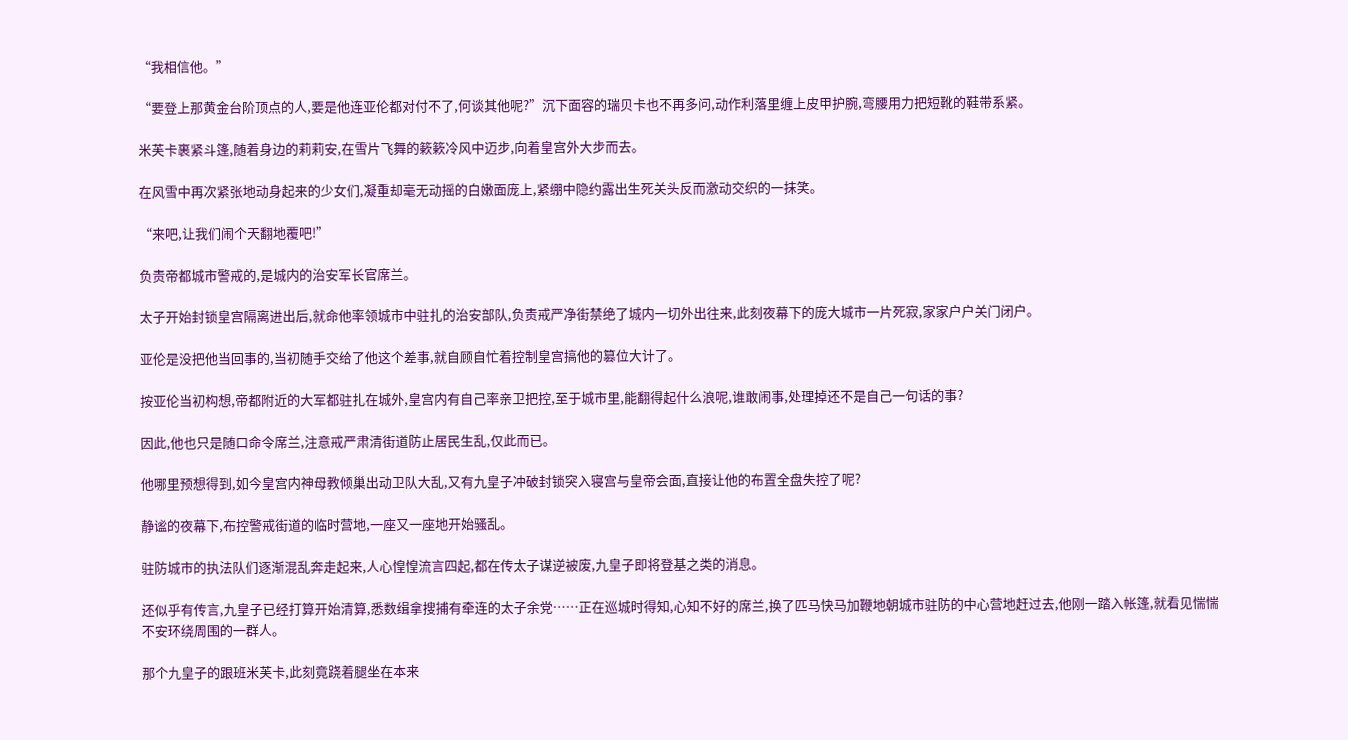“我相信他。”

“要登上那黄金台阶顶点的人,要是他连亚伦都对付不了,何谈其他呢?”沉下面容的瑞贝卡也不再多问,动作利落里缠上皮甲护腕,弯腰用力把短靴的鞋带系紧。

米芙卡裹紧斗篷,随着身边的莉莉安,在雪片飞舞的簌簌冷风中迈步,向着皇宫外大步而去。

在风雪中再次紧张地动身起来的少女们,凝重却毫无动摇的白嫩面庞上,紧绷中隐约露出生死关头反而激动交织的一抹笑。

“来吧,让我们闹个天翻地覆吧!”

负责帝都城市警戒的,是城内的治安军长官席兰。

太子开始封锁皇宫隔离进出后,就命他率领城市中驻扎的治安部队,负责戒严净街禁绝了城内一切外出往来,此刻夜幕下的庞大城市一片死寂,家家户户关门闭户。

亚伦是没把他当回事的,当初随手交给了他这个差事,就自顾自忙着控制皇宫搞他的篡位大计了。

按亚伦当初构想,帝都附近的大军都驻扎在城外,皇宫内有自己率亲卫把控,至于城市里,能翻得起什么浪呢,谁敢闹事,处理掉还不是自己一句话的事?

因此,他也只是随口命令席兰,注意戒严肃清街道防止居民生乱,仅此而已。

他哪里预想得到,如今皇宫内神母教倾巢出动卫队大乱,又有九皇子冲破封锁突入寝宫与皇帝会面,直接让他的布置全盘失控了呢?

静谧的夜幕下,布控警戒街道的临时营地,一座又一座地开始骚乱。

驻防城市的执法队们逐渐混乱奔走起来,人心惶惶流言四起,都在传太子谋逆被废,九皇子即将登基之类的消息。

还似乎有传言,九皇子已经打算开始清算,悉数缉拿搜捕有牵连的太子余党……正在巡城时得知,心知不好的席兰,换了匹马快马加鞭地朝城市驻防的中心营地赶过去,他刚一踏入帐篷,就看见惴惴不安环绕周围的一群人。

那个九皇子的跟班米芙卡,此刻竟跷着腿坐在本来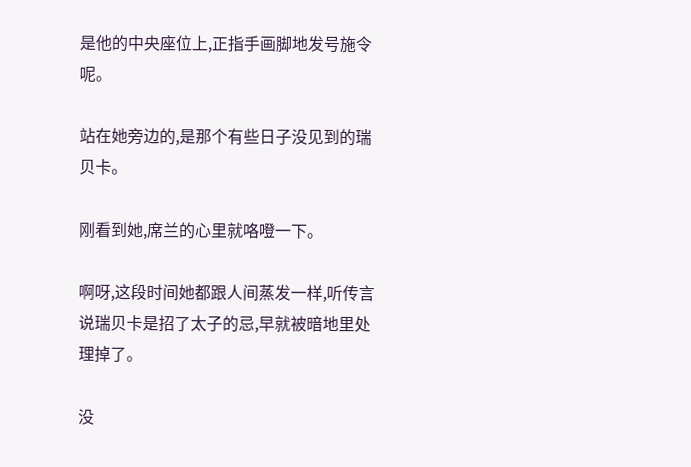是他的中央座位上,正指手画脚地发号施令呢。

站在她旁边的,是那个有些日子没见到的瑞贝卡。

刚看到她,席兰的心里就咯噔一下。

啊呀,这段时间她都跟人间蒸发一样,听传言说瑞贝卡是招了太子的忌,早就被暗地里处理掉了。

没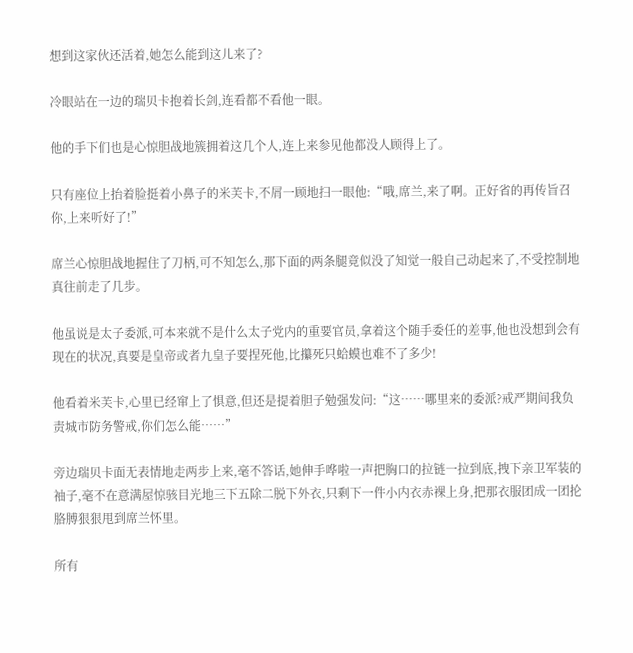想到这家伙还活着,她怎么能到这儿来了?

冷眼站在一边的瑞贝卡抱着长剑,连看都不看他一眼。

他的手下们也是心惊胆战地簇拥着这几个人,连上来参见他都没人顾得上了。

只有座位上抬着脸挺着小鼻子的米芙卡,不屑一顾地扫一眼他:“哦,席兰,来了啊。正好省的再传旨召你,上来听好了!”

席兰心惊胆战地握住了刀柄,可不知怎么,那下面的两条腿竟似没了知觉一般自己动起来了,不受控制地真往前走了几步。

他虽说是太子委派,可本来就不是什么太子党内的重要官员,拿着这个随手委任的差事,他也没想到会有现在的状况,真要是皇帝或者九皇子要捏死他,比攥死只蛤蟆也难不了多少!

他看着米芙卡,心里已经窜上了惧意,但还是提着胆子勉强发问:“这……哪里来的委派?戒严期间我负责城市防务警戒,你们怎么能……”

旁边瑞贝卡面无表情地走两步上来,毫不答话,她伸手哗啦一声把胸口的拉链一拉到底,拽下亲卫军装的袖子,毫不在意满屋惊骇目光地三下五除二脱下外衣,只剩下一件小内衣赤裸上身,把那衣服团成一团抡胳膊狠狠甩到席兰怀里。

所有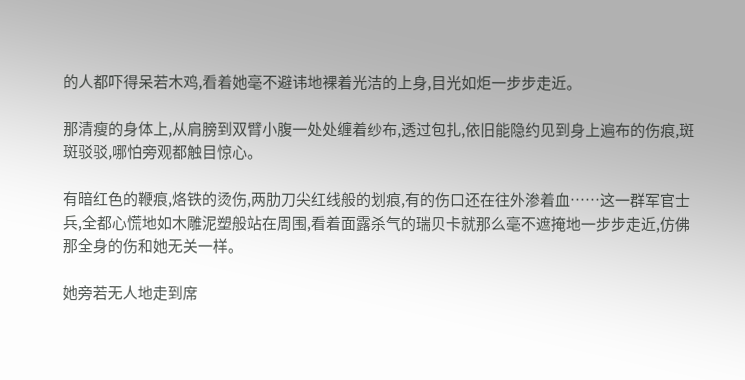的人都吓得呆若木鸡,看着她毫不避讳地裸着光洁的上身,目光如炬一步步走近。

那清瘦的身体上,从肩膀到双臂小腹一处处缠着纱布,透过包扎,依旧能隐约见到身上遍布的伤痕,斑斑驳驳,哪怕旁观都触目惊心。

有暗红色的鞭痕,烙铁的烫伤,两肋刀尖红线般的划痕,有的伤口还在往外渗着血……这一群军官士兵,全都心慌地如木雕泥塑般站在周围,看着面露杀气的瑞贝卡就那么毫不遮掩地一步步走近,仿佛那全身的伤和她无关一样。

她旁若无人地走到席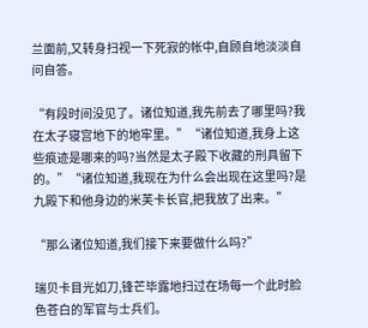兰面前,又转身扫视一下死寂的帐中,自顾自地淡淡自问自答。

“有段时间没见了。诸位知道,我先前去了哪里吗?我在太子寝宫地下的地牢里。”“诸位知道,我身上这些痕迹是哪来的吗?当然是太子殿下收藏的刑具留下的。”“诸位知道,我现在为什么会出现在这里吗?是九殿下和他身边的米芙卡长官,把我放了出来。”

“那么诸位知道,我们接下来要做什么吗?”

瑞贝卡目光如刀,锋芒毕露地扫过在场每一个此时脸色苍白的军官与士兵们。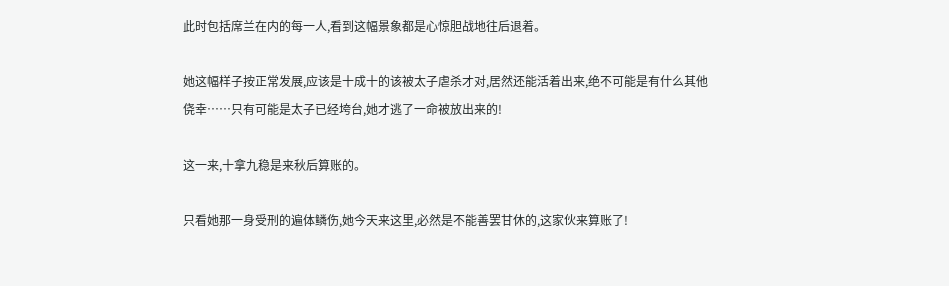此时包括席兰在内的每一人,看到这幅景象都是心惊胆战地往后退着。

她这幅样子按正常发展,应该是十成十的该被太子虐杀才对,居然还能活着出来,绝不可能是有什么其他侥幸……只有可能是太子已经垮台,她才逃了一命被放出来的!

这一来,十拿九稳是来秋后算账的。

只看她那一身受刑的遍体鳞伤,她今天来这里,必然是不能善罢甘休的,这家伙来算账了!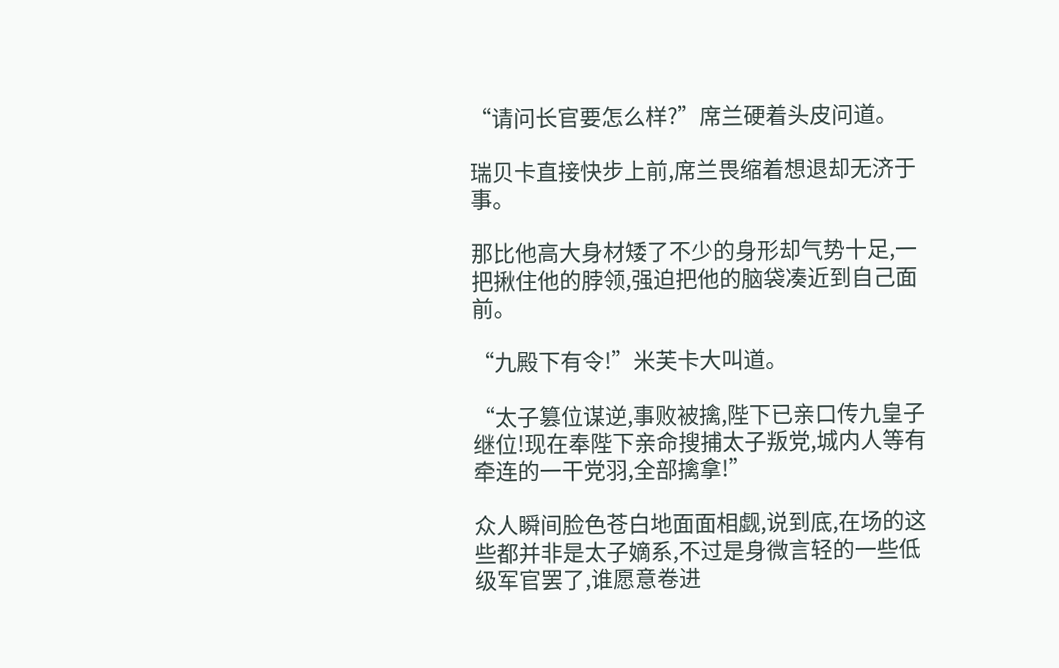“请问长官要怎么样?”席兰硬着头皮问道。

瑞贝卡直接快步上前,席兰畏缩着想退却无济于事。

那比他高大身材矮了不少的身形却气势十足,一把揪住他的脖领,强迫把他的脑袋凑近到自己面前。

“九殿下有令!”米芙卡大叫道。

“太子篡位谋逆,事败被擒,陛下已亲口传九皇子继位!现在奉陛下亲命搜捕太子叛党,城内人等有牵连的一干党羽,全部擒拿!”

众人瞬间脸色苍白地面面相觑,说到底,在场的这些都并非是太子嫡系,不过是身微言轻的一些低级军官罢了,谁愿意卷进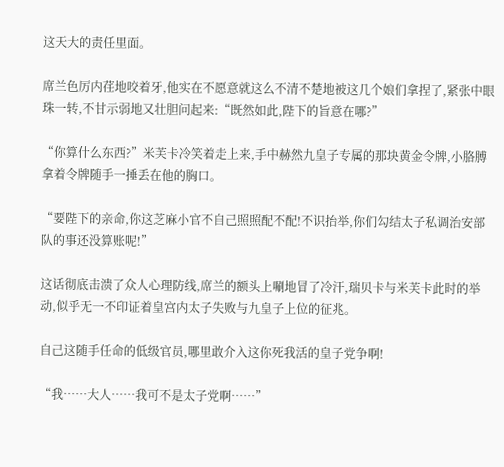这天大的责任里面。

席兰色厉内荏地咬着牙,他实在不愿意就这么不清不楚地被这几个娘们拿捏了,紧张中眼珠一转,不甘示弱地又壮胆问起来:“既然如此,陛下的旨意在哪?”

“你算什么东西?”米芙卡冷笑着走上来,手中赫然九皇子专属的那块黄金令牌,小胳膊拿着令牌随手一捶丢在他的胸口。

“要陛下的亲命,你这芝麻小官不自己照照配不配!不识抬举,你们勾结太子私调治安部队的事还没算账呢!”

这话彻底击溃了众人心理防线,席兰的额头上唰地冒了冷汗,瑞贝卡与米芙卡此时的举动,似乎无一不印证着皇宫内太子失败与九皇子上位的征兆。

自己这随手任命的低级官员,哪里敢介入这你死我活的皇子党争啊!

“我……大人……我可不是太子党啊……”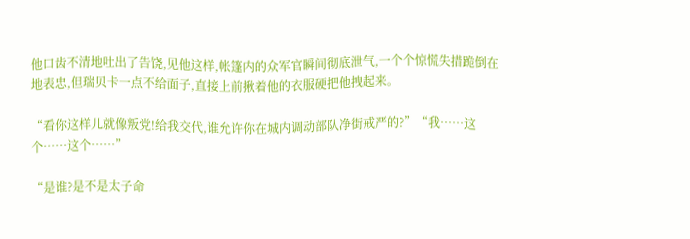他口齿不清地吐出了告饶,见他这样,帐篷内的众军官瞬间彻底泄气,一个个惊慌失措跪倒在地表忠,但瑞贝卡一点不给面子,直接上前揪着他的衣服硬把他拽起来。

“看你这样儿就像叛党!给我交代,谁允许你在城内调动部队净街戒严的?”“我……这个……这个……”

“是谁?是不是太子命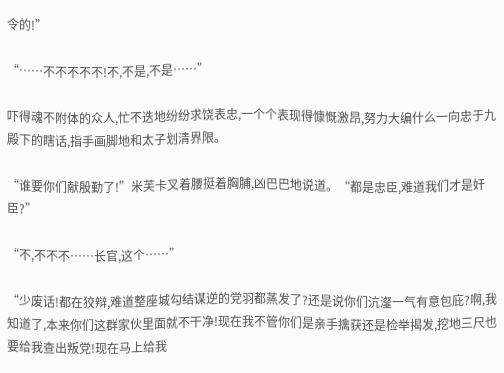令的!”

“……不不不不不!不,不是,不是……”

吓得魂不附体的众人,忙不迭地纷纷求饶表忠,一个个表现得慷慨激昂,努力大编什么一向忠于九殿下的瞎话,指手画脚地和太子划清界限。

“谁要你们献殷勤了!”米芙卡叉着腰挺着胸脯,凶巴巴地说道。“都是忠臣,难道我们才是奸臣?”

“不,不不不……长官,这个……”

“少废话!都在狡辩,难道整座城勾结谋逆的党羽都蒸发了?还是说你们沆瀣一气有意包庇?啊,我知道了,本来你们这群家伙里面就不干净!现在我不管你们是亲手擒获还是检举揭发,挖地三尺也要给我查出叛党!现在马上给我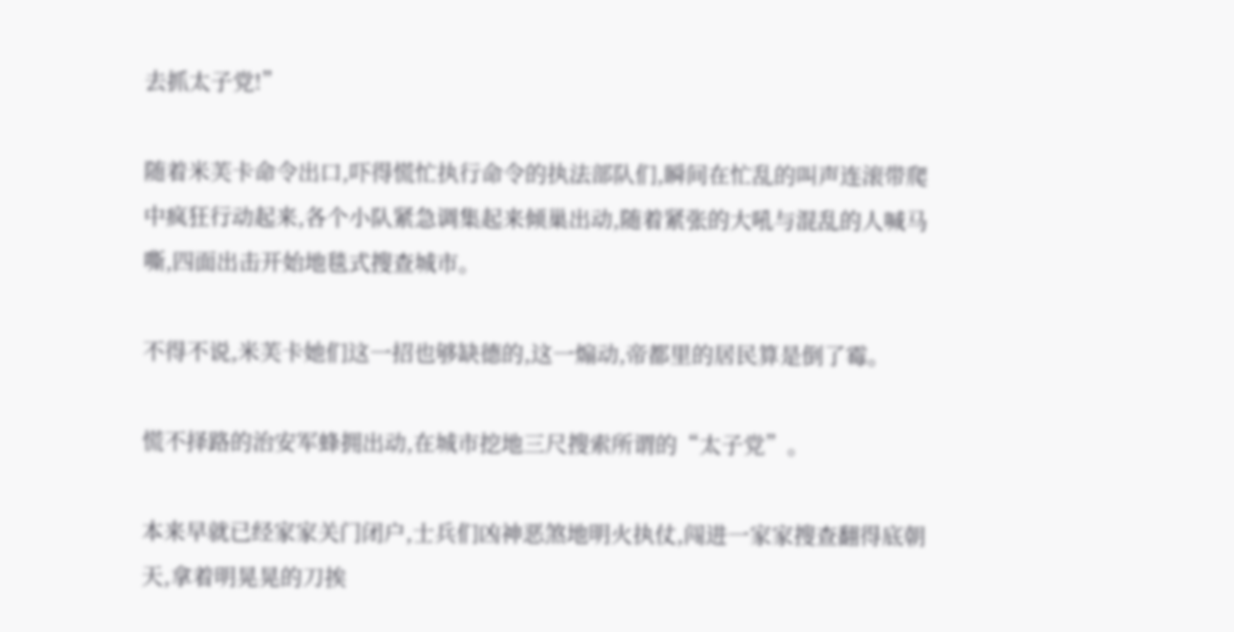去抓太子党!”

随着米芙卡命令出口,吓得慌忙执行命令的执法部队们,瞬间在忙乱的叫声连滚带爬中疯狂行动起来,各个小队紧急调集起来倾巢出动,随着紧张的大吼与混乱的人喊马嘶,四面出击开始地毯式搜查城市。

不得不说,米芙卡她们这一招也够缺德的,这一煽动,帝都里的居民算是倒了霉。

慌不择路的治安军蜂拥出动,在城市挖地三尺搜索所谓的“太子党”。

本来早就已经家家关门闭户,士兵们凶神恶煞地明火执仗,闯进一家家搜查翻得底朝天,拿着明晃晃的刀挨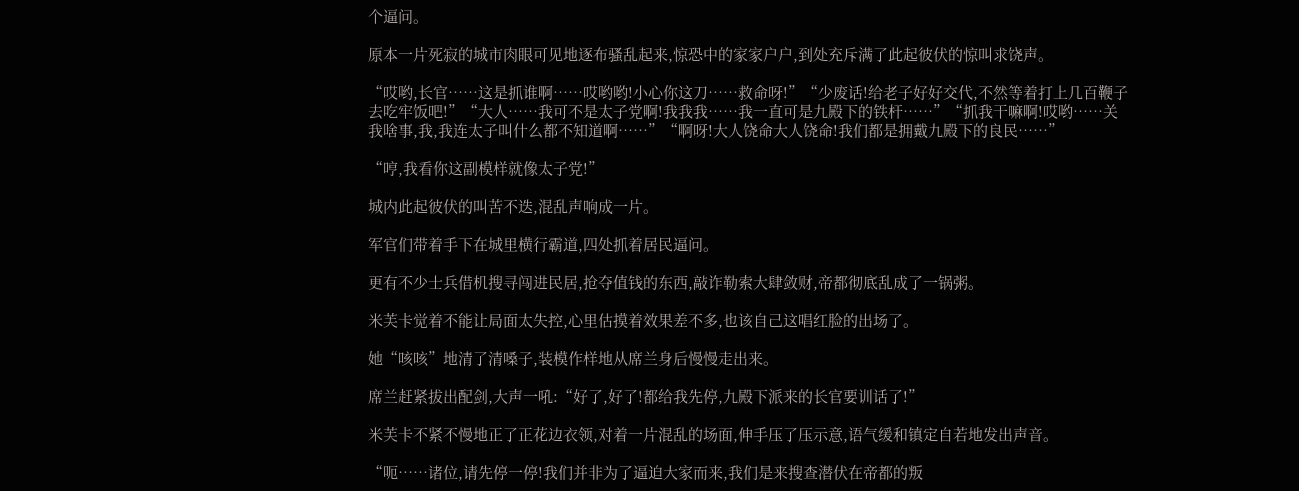个逼问。

原本一片死寂的城市肉眼可见地逐布骚乱起来,惊恐中的家家户户,到处充斥满了此起彼伏的惊叫求饶声。

“哎哟,长官……这是抓谁啊……哎哟哟!小心你这刀……救命呀!”“少废话!给老子好好交代,不然等着打上几百鞭子去吃牢饭吧!”“大人……我可不是太子党啊!我我我……我一直可是九殿下的铁杆……”“抓我干嘛啊!哎哟……关我啥事,我,我连太子叫什么都不知道啊……”“啊呀!大人饶命大人饶命!我们都是拥戴九殿下的良民……”

“哼,我看你这副模样就像太子党!”

城内此起彼伏的叫苦不迭,混乱声响成一片。

军官们带着手下在城里横行霸道,四处抓着居民逼问。

更有不少士兵借机搜寻闯进民居,抢夺值钱的东西,敲诈勒索大肆敛财,帝都彻底乱成了一锅粥。

米芙卡觉着不能让局面太失控,心里估摸着效果差不多,也该自己这唱红脸的出场了。

她“咳咳”地清了清嗓子,装模作样地从席兰身后慢慢走出来。

席兰赶紧拔出配剑,大声一吼:“好了,好了!都给我先停,九殿下派来的长官要训话了!”

米芙卡不紧不慢地正了正花边衣领,对着一片混乱的场面,伸手压了压示意,语气缓和镇定自若地发出声音。

“呃……诸位,请先停一停!我们并非为了逼迫大家而来,我们是来搜查潜伏在帝都的叛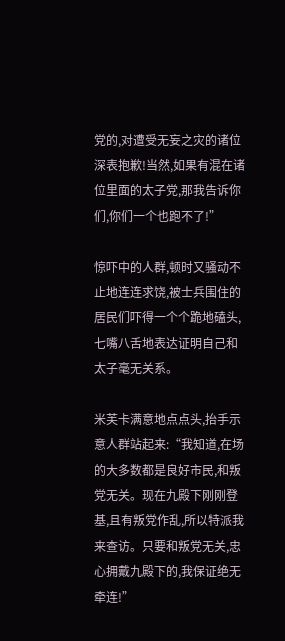党的,对遭受无妄之灾的诸位深表抱歉!当然,如果有混在诸位里面的太子党,那我告诉你们,你们一个也跑不了!”

惊吓中的人群,顿时又骚动不止地连连求饶,被士兵围住的居民们吓得一个个跪地磕头,七嘴八舌地表达证明自己和太子毫无关系。

米芙卡满意地点点头,抬手示意人群站起来:“我知道,在场的大多数都是良好市民,和叛党无关。现在九殿下刚刚登基,且有叛党作乱,所以特派我来查访。只要和叛党无关,忠心拥戴九殿下的,我保证绝无牵连!”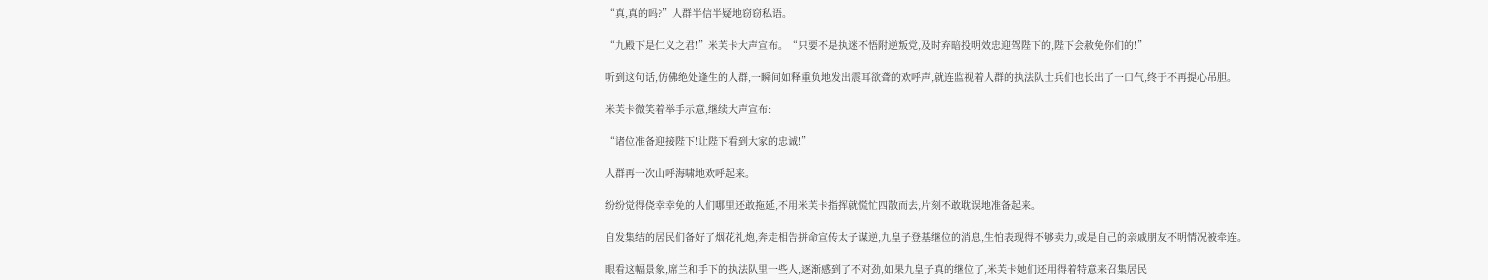“真,真的吗?”人群半信半疑地窃窃私语。

“九殿下是仁义之君!”米芙卡大声宣布。“只要不是执迷不悟附逆叛党,及时弃暗投明效忠迎驾陛下的,陛下会赦免你们的!”

听到这句话,仿佛绝处逢生的人群,一瞬间如释重负地发出震耳欲聋的欢呼声,就连监视着人群的执法队士兵们也长出了一口气,终于不再提心吊胆。

米芙卡微笑着举手示意,继续大声宣布:

“诸位准备迎接陛下!让陛下看到大家的忠诚!”

人群再一次山呼海啸地欢呼起来。

纷纷觉得侥幸幸免的人们哪里还敢拖延,不用米芙卡指挥就慌忙四散而去,片刻不敢耽误地准备起来。

自发集结的居民们备好了烟花礼炮,奔走相告拼命宣传太子谋逆,九皇子登基继位的消息,生怕表现得不够卖力,或是自己的亲戚朋友不明情况被牵连。

眼看这幅景象,席兰和手下的执法队里一些人,逐渐感到了不对劲,如果九皇子真的继位了,米芙卡她们还用得着特意来召集居民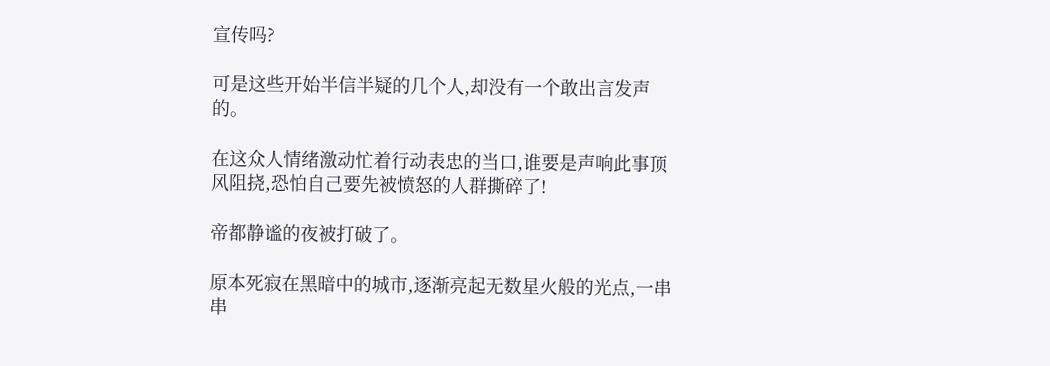宣传吗?

可是这些开始半信半疑的几个人,却没有一个敢出言发声的。

在这众人情绪激动忙着行动表忠的当口,谁要是声响此事顶风阻挠,恐怕自己要先被愤怒的人群撕碎了!

帝都静谧的夜被打破了。

原本死寂在黑暗中的城市,逐渐亮起无数星火般的光点,一串串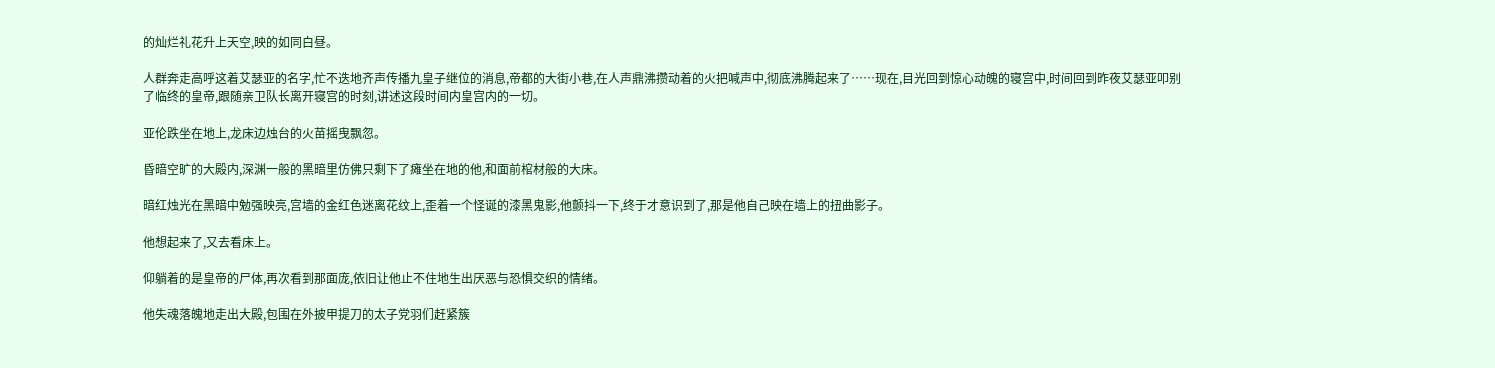的灿烂礼花升上天空,映的如同白昼。

人群奔走高呼这着艾瑟亚的名字,忙不迭地齐声传播九皇子继位的消息,帝都的大街小巷,在人声鼎沸攒动着的火把喊声中,彻底沸腾起来了……现在,目光回到惊心动魄的寝宫中,时间回到昨夜艾瑟亚叩别了临终的皇帝,跟随亲卫队长离开寝宫的时刻,讲述这段时间内皇宫内的一切。

亚伦跌坐在地上,龙床边烛台的火苗摇曳飘忽。

昏暗空旷的大殿内,深渊一般的黑暗里仿佛只剩下了瘫坐在地的他,和面前棺材般的大床。

暗红烛光在黑暗中勉强映亮,宫墙的金红色迷离花纹上,歪着一个怪诞的漆黑鬼影,他颤抖一下,终于才意识到了,那是他自己映在墙上的扭曲影子。

他想起来了,又去看床上。

仰躺着的是皇帝的尸体,再次看到那面庞,依旧让他止不住地生出厌恶与恐惧交织的情绪。

他失魂落魄地走出大殿,包围在外披甲提刀的太子党羽们赶紧簇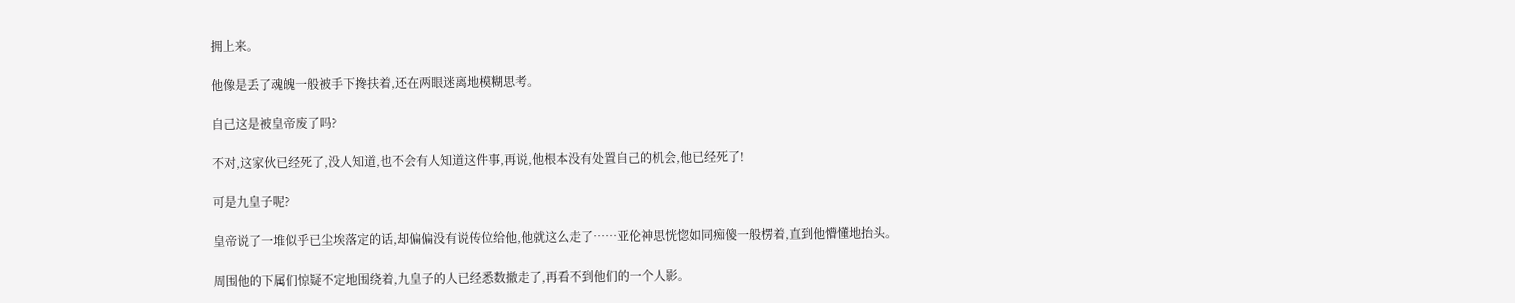拥上来。

他像是丢了魂魄一般被手下搀扶着,还在两眼迷离地模糊思考。

自己这是被皇帝废了吗?

不对,这家伙已经死了,没人知道,也不会有人知道这件事,再说,他根本没有处置自己的机会,他已经死了!

可是九皇子呢?

皇帝说了一堆似乎已尘埃落定的话,却偏偏没有说传位给他,他就这么走了……亚伦神思恍惚如同痴傻一般楞着,直到他懵懂地抬头。

周围他的下属们惊疑不定地围绕着,九皇子的人已经悉数撤走了,再看不到他们的一个人影。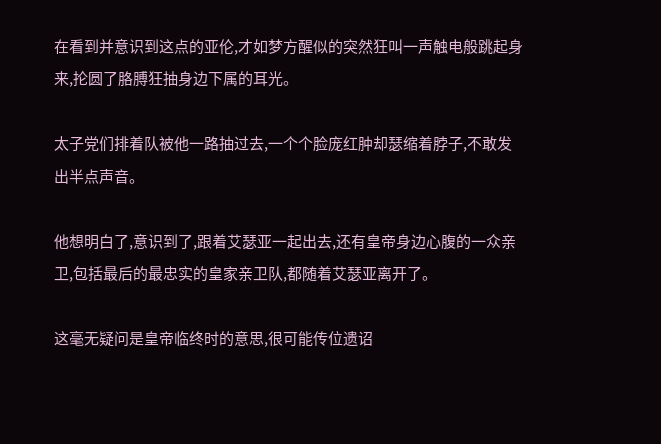在看到并意识到这点的亚伦,才如梦方醒似的突然狂叫一声触电般跳起身来,抡圆了胳膊狂抽身边下属的耳光。

太子党们排着队被他一路抽过去,一个个脸庞红肿却瑟缩着脖子,不敢发出半点声音。

他想明白了,意识到了,跟着艾瑟亚一起出去,还有皇帝身边心腹的一众亲卫,包括最后的最忠实的皇家亲卫队,都随着艾瑟亚离开了。

这毫无疑问是皇帝临终时的意思,很可能传位遗诏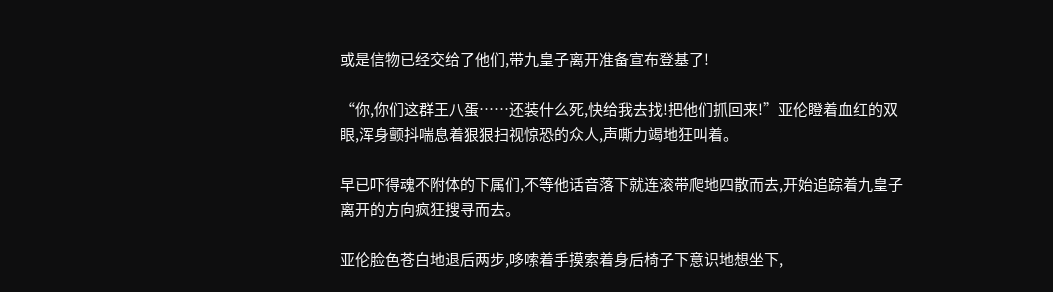或是信物已经交给了他们,带九皇子离开准备宣布登基了!

“你,你们这群王八蛋……还装什么死,快给我去找!把他们抓回来!”亚伦瞪着血红的双眼,浑身颤抖喘息着狠狠扫视惊恐的众人,声嘶力竭地狂叫着。

早已吓得魂不附体的下属们,不等他话音落下就连滚带爬地四散而去,开始追踪着九皇子离开的方向疯狂搜寻而去。

亚伦脸色苍白地退后两步,哆嗦着手摸索着身后椅子下意识地想坐下,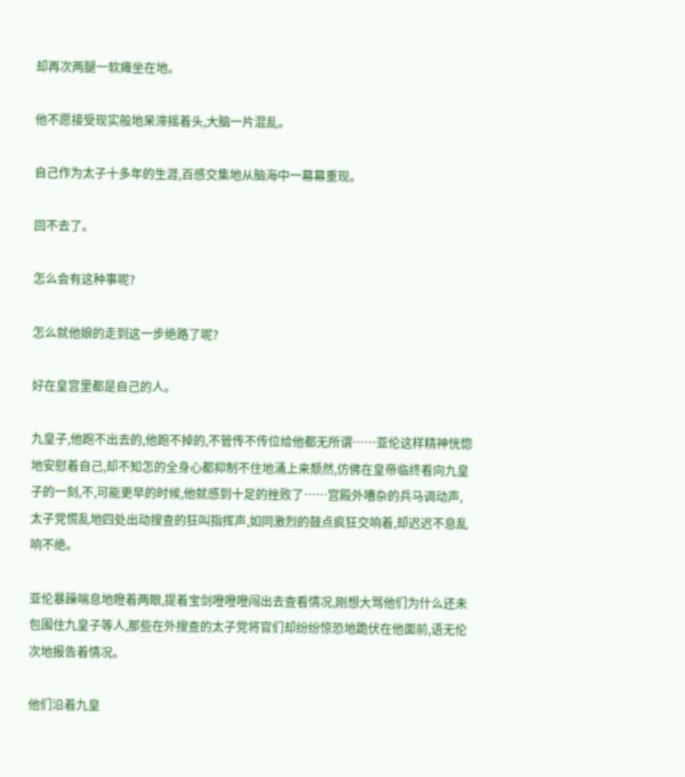却再次两腿一软瘫坐在地。

他不愿接受现实般地呆滞摇着头,大脑一片混乱。

自己作为太子十多年的生涯,百感交集地从脑海中一幕幕重现。

回不去了。

怎么会有这种事呢?

怎么就他娘的走到这一步绝路了呢?

好在皇宫里都是自己的人。

九皇子,他跑不出去的,他跑不掉的,不管传不传位给他都无所谓……亚伦这样精神恍惚地安慰着自己,却不知怎的全身心都抑制不住地涌上来颓然,仿佛在皇帝临终看向九皇子的一刻,不,可能更早的时候,他就感到十足的挫败了……宫殿外嘈杂的兵马调动声,太子党慌乱地四处出动搜查的狂叫指挥声,如同激烈的鼓点疯狂交响着,却迟迟不息乱响不绝。

亚伦暴躁喘息地瞪着两眼,提着宝剑噔噔噔闯出去查看情况,刚想大骂他们为什么还未包围住九皇子等人,那些在外搜查的太子党将官们却纷纷惊恐地跪伏在他面前,语无伦次地报告着情况。

他们沿着九皇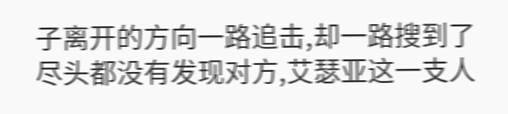子离开的方向一路追击,却一路搜到了尽头都没有发现对方,艾瑟亚这一支人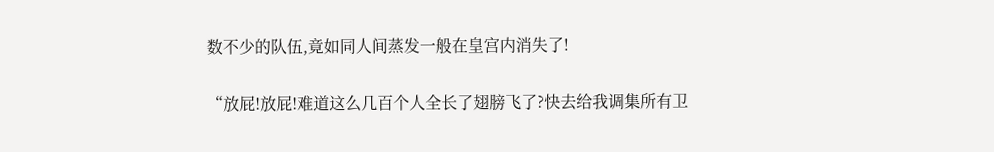数不少的队伍,竟如同人间蒸发一般在皇宫内消失了!

“放屁!放屁!难道这么几百个人全长了翅膀飞了?快去给我调集所有卫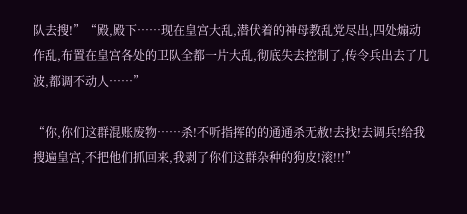队去搜!”“殿,殿下……现在皇宫大乱,潜伏着的神母教乱党尽出,四处煽动作乱,布置在皇宫各处的卫队全都一片大乱,彻底失去控制了,传令兵出去了几波,都调不动人……”

“你,你们这群混账废物……杀!不听指挥的的通通杀无赦!去找!去调兵!给我搜遍皇宫,不把他们抓回来,我剥了你们这群杂种的狗皮!滚!!!”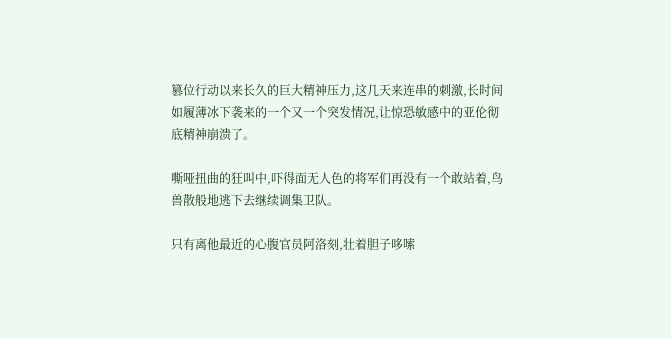篡位行动以来长久的巨大精神压力,这几天来连串的刺激,长时间如履薄冰下袭来的一个又一个突发情况,让惊恐敏感中的亚伦彻底精神崩溃了。

嘶哑扭曲的狂叫中,吓得面无人色的将军们再没有一个敢站着,鸟兽散般地逃下去继续调集卫队。

只有离他最近的心腹官员阿洛刻,壮着胆子哆嗦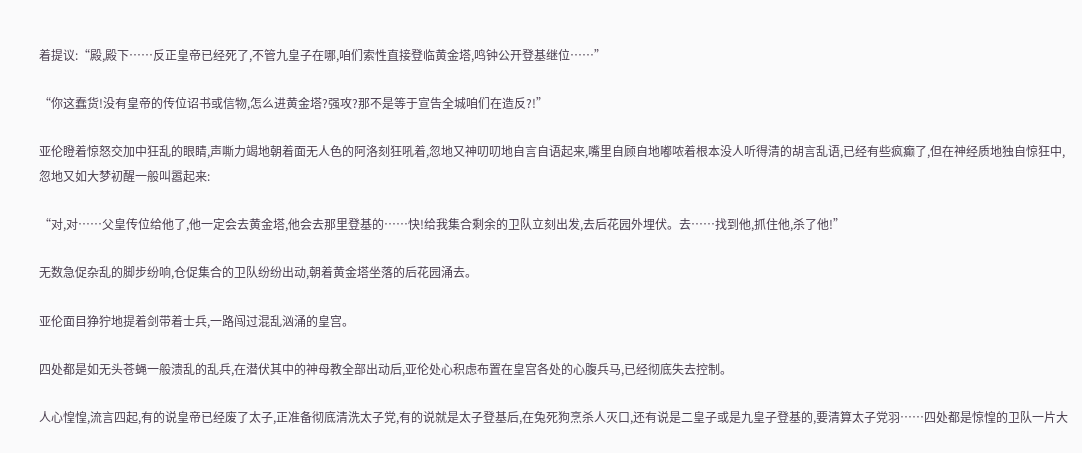着提议:“殿,殿下……反正皇帝已经死了,不管九皇子在哪,咱们索性直接登临黄金塔,鸣钟公开登基继位……”

“你这蠢货!没有皇帝的传位诏书或信物,怎么进黄金塔?强攻?那不是等于宣告全城咱们在造反?!”

亚伦瞪着惊怒交加中狂乱的眼睛,声嘶力竭地朝着面无人色的阿洛刻狂吼着,忽地又神叨叨地自言自语起来,嘴里自顾自地嘟哝着根本没人听得清的胡言乱语,已经有些疯癫了,但在神经质地独自惊狂中,忽地又如大梦初醒一般叫嚣起来:

“对,对……父皇传位给他了,他一定会去黄金塔,他会去那里登基的……快!给我集合剩余的卫队立刻出发,去后花园外埋伏。去……找到他,抓住他,杀了他!”

无数急促杂乱的脚步纷响,仓促集合的卫队纷纷出动,朝着黄金塔坐落的后花园涌去。

亚伦面目狰狞地提着剑带着士兵,一路闯过混乱汹涌的皇宫。

四处都是如无头苍蝇一般溃乱的乱兵,在潜伏其中的神母教全部出动后,亚伦处心积虑布置在皇宫各处的心腹兵马,已经彻底失去控制。

人心惶惶,流言四起,有的说皇帝已经废了太子,正准备彻底清洗太子党,有的说就是太子登基后,在兔死狗烹杀人灭口,还有说是二皇子或是九皇子登基的,要清算太子党羽……四处都是惊惶的卫队一片大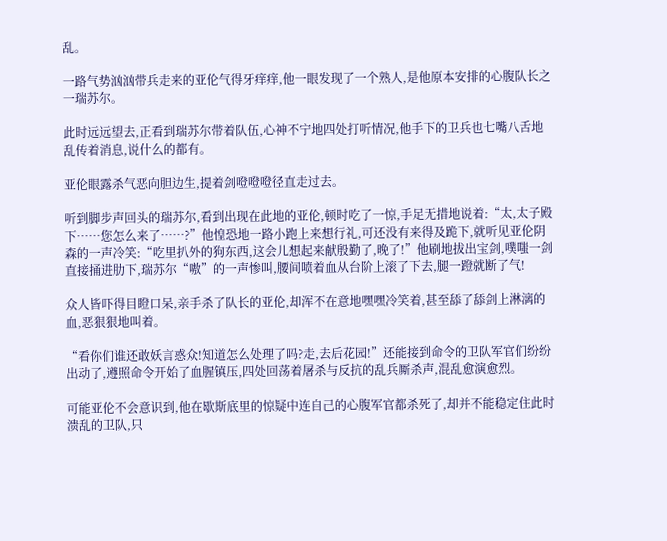乱。

一路气势汹汹带兵走来的亚伦气得牙痒痒,他一眼发现了一个熟人,是他原本安排的心腹队长之一瑞苏尔。

此时远远望去,正看到瑞苏尔带着队伍,心神不宁地四处打听情况,他手下的卫兵也七嘴八舌地乱传着消息,说什么的都有。

亚伦眼露杀气恶向胆边生,提着剑噔噔噔径直走过去。

听到脚步声回头的瑞苏尔,看到出现在此地的亚伦,顿时吃了一惊,手足无措地说着:“太,太子殿下……您怎么来了……?”他惶恐地一路小跑上来想行礼,可还没有来得及跪下,就听见亚伦阴森的一声冷笑:“吃里扒外的狗东西,这会儿想起来献殷勤了,晚了!”他刷地拔出宝剑,噗嗤一剑直接捅进肋下,瑞苏尔“嗷”的一声惨叫,腰间喷着血从台阶上滚了下去,腿一蹬就断了气!

众人皆吓得目瞪口呆,亲手杀了队长的亚伦,却浑不在意地嘿嘿冷笑着,甚至舔了舔剑上淋漓的血,恶狠狠地叫着。

“看你们谁还敢妖言惑众!知道怎么处理了吗?走,去后花园!”还能接到命令的卫队军官们纷纷出动了,遵照命令开始了血腥镇压,四处回荡着屠杀与反抗的乱兵厮杀声,混乱愈演愈烈。

可能亚伦不会意识到,他在歇斯底里的惊疑中连自己的心腹军官都杀死了,却并不能稳定住此时溃乱的卫队,只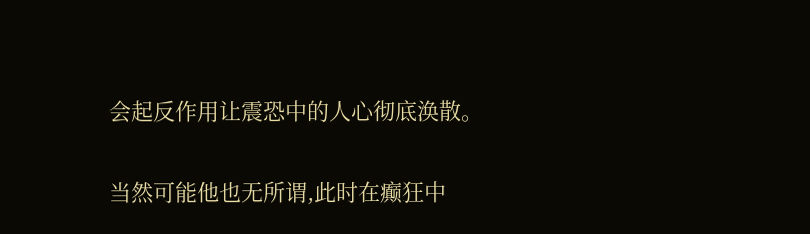会起反作用让震恐中的人心彻底涣散。

当然可能他也无所谓,此时在癫狂中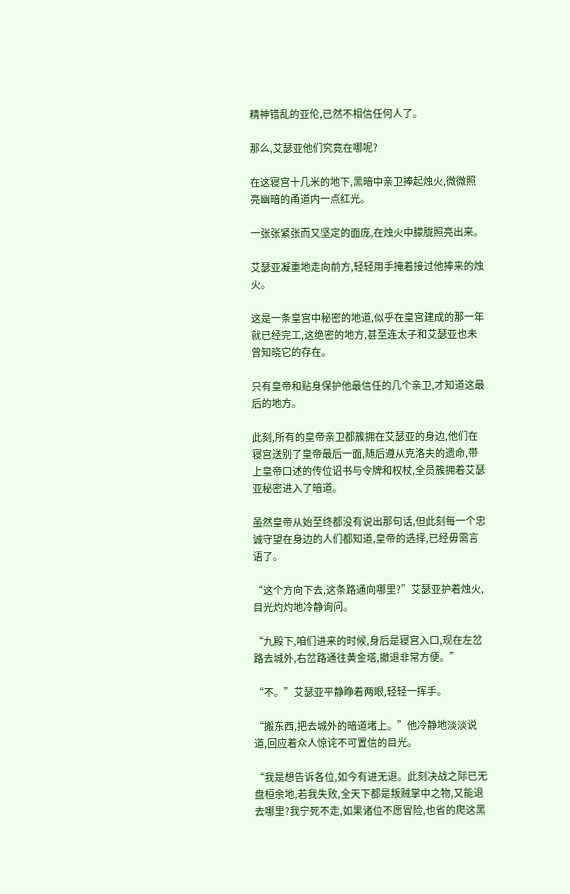精神错乱的亚伦,已然不相信任何人了。

那么,艾瑟亚他们究竟在哪呢?

在这寝宫十几米的地下,黑暗中亲卫捧起烛火,微微照亮幽暗的甬道内一点红光。

一张张紧张而又坚定的面庞,在烛火中朦胧照亮出来。

艾瑟亚凝重地走向前方,轻轻用手掩着接过他捧来的烛火。

这是一条皇宫中秘密的地道,似乎在皇宫建成的那一年就已经完工,这绝密的地方,甚至连太子和艾瑟亚也未曾知晓它的存在。

只有皇帝和贴身保护他最信任的几个亲卫,才知道这最后的地方。

此刻,所有的皇帝亲卫都簇拥在艾瑟亚的身边,他们在寝宫送别了皇帝最后一面,随后遵从克洛夫的遗命,带上皇帝口述的传位诏书与令牌和权杖,全员簇拥着艾瑟亚秘密进入了暗道。

虽然皇帝从始至终都没有说出那句话,但此刻每一个忠诚守望在身边的人们都知道,皇帝的选择,已经毋需言语了。

“这个方向下去,这条路通向哪里?”艾瑟亚护着烛火,目光灼灼地冷静询问。

“九殿下,咱们进来的时候,身后是寝宫入口,现在左岔路去城外,右岔路通往黄金塔,撤退非常方便。”

“不。”艾瑟亚平静睁着两眼,轻轻一挥手。

“搬东西,把去城外的暗道堵上。”他冷静地淡淡说道,回应着众人惊诧不可置信的目光。

“我是想告诉各位,如今有进无退。此刻决战之际已无盘桓余地,若我失败,全天下都是叛贼掌中之物,又能退去哪里?我宁死不走,如果诸位不愿冒险,也省的爬这黑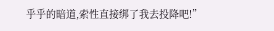乎乎的暗道,索性直接绑了我去投降吧!”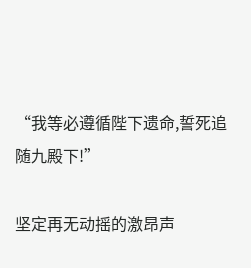“我等必遵循陛下遗命,誓死追随九殿下!”

坚定再无动摇的激昂声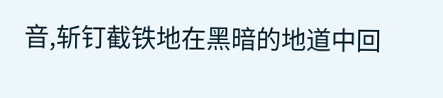音,斩钉截铁地在黑暗的地道中回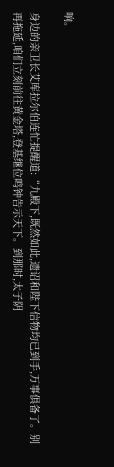响。

身边的亲卫长艾库拉尔伯连忙提醒道:“九殿下,既然如此,遗诏和陛下信物均已到手,万事俱备了。别再拖延,咱们立刻前往黄金塔,登基继位鸣钟告示天下。到那时,太子阴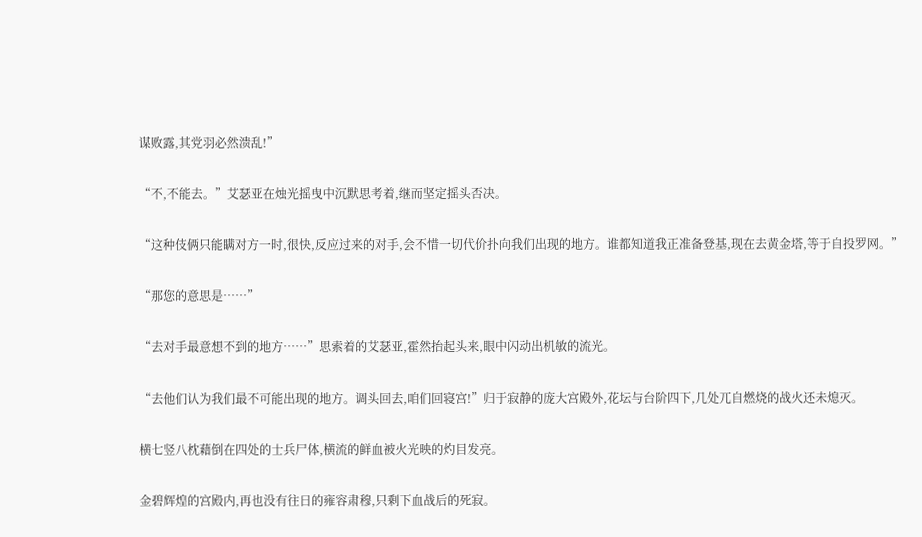谋败露,其党羽必然溃乱!”

“不,不能去。”艾瑟亚在烛光摇曳中沉默思考着,继而坚定摇头否决。

“这种伎俩只能瞒对方一时,很快,反应过来的对手,会不惜一切代价扑向我们出现的地方。谁都知道我正准备登基,现在去黄金塔,等于自投罗网。”

“那您的意思是……”

“去对手最意想不到的地方……”思索着的艾瑟亚,霍然抬起头来,眼中闪动出机敏的流光。

“去他们认为我们最不可能出现的地方。调头回去,咱们回寝宫!”归于寂静的庞大宫殿外,花坛与台阶四下,几处兀自燃烧的战火还未熄灭。

横七竖八枕藉倒在四处的士兵尸体,横流的鲜血被火光映的灼目发亮。

金碧辉煌的宫殿内,再也没有往日的雍容肃穆,只剩下血战后的死寂。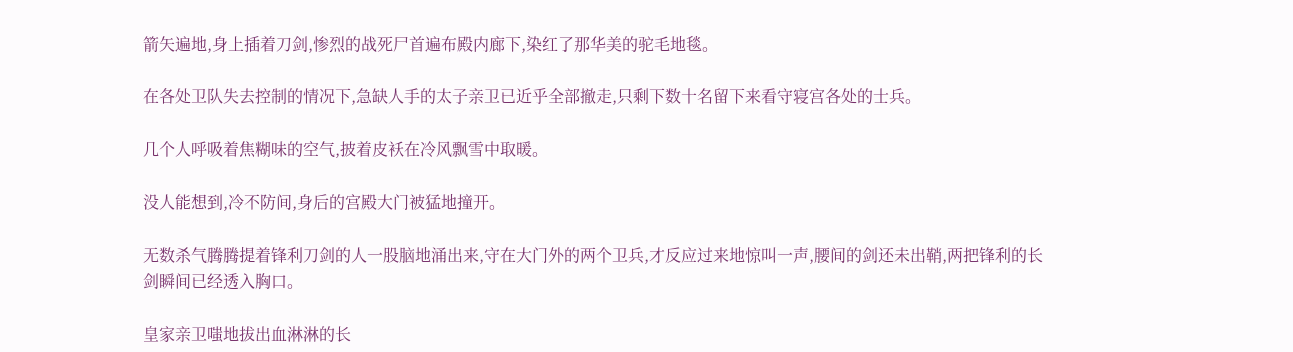箭矢遍地,身上插着刀剑,惨烈的战死尸首遍布殿内廊下,染红了那华美的驼毛地毯。

在各处卫队失去控制的情况下,急缺人手的太子亲卫已近乎全部撤走,只剩下数十名留下来看守寝宫各处的士兵。

几个人呼吸着焦糊味的空气,披着皮袄在冷风飘雪中取暖。

没人能想到,冷不防间,身后的宫殿大门被猛地撞开。

无数杀气腾腾提着锋利刀剑的人一股脑地涌出来,守在大门外的两个卫兵,才反应过来地惊叫一声,腰间的剑还未出鞘,两把锋利的长剑瞬间已经透入胸口。

皇家亲卫嗤地拔出血淋淋的长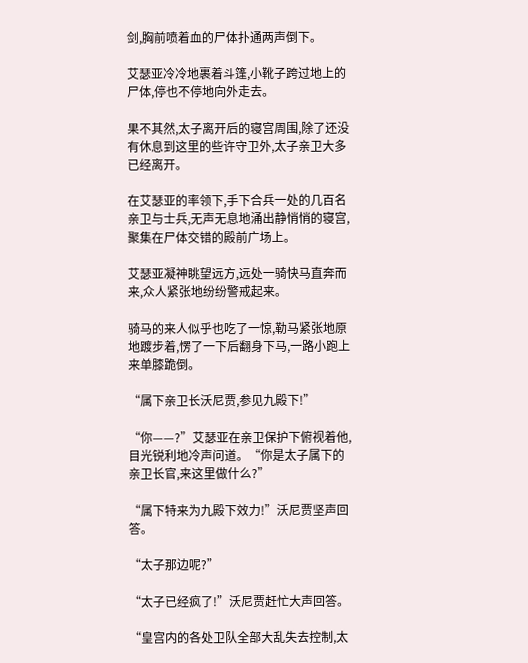剑,胸前喷着血的尸体扑通两声倒下。

艾瑟亚冷冷地裹着斗篷,小靴子跨过地上的尸体,停也不停地向外走去。

果不其然,太子离开后的寝宫周围,除了还没有休息到这里的些许守卫外,太子亲卫大多已经离开。

在艾瑟亚的率领下,手下合兵一处的几百名亲卫与士兵,无声无息地涌出静悄悄的寝宫,聚集在尸体交错的殿前广场上。

艾瑟亚凝神眺望远方,远处一骑快马直奔而来,众人紧张地纷纷警戒起来。

骑马的来人似乎也吃了一惊,勒马紧张地原地踱步着,愣了一下后翻身下马,一路小跑上来单膝跪倒。

“属下亲卫长沃尼贾,参见九殿下!”

“你——?”艾瑟亚在亲卫保护下俯视着他,目光锐利地冷声问道。“你是太子属下的亲卫长官,来这里做什么?”

“属下特来为九殿下效力!”沃尼贾坚声回答。

“太子那边呢?”

“太子已经疯了!”沃尼贾赶忙大声回答。

“皇宫内的各处卫队全部大乱失去控制,太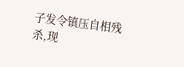子发令镇压自相残杀,现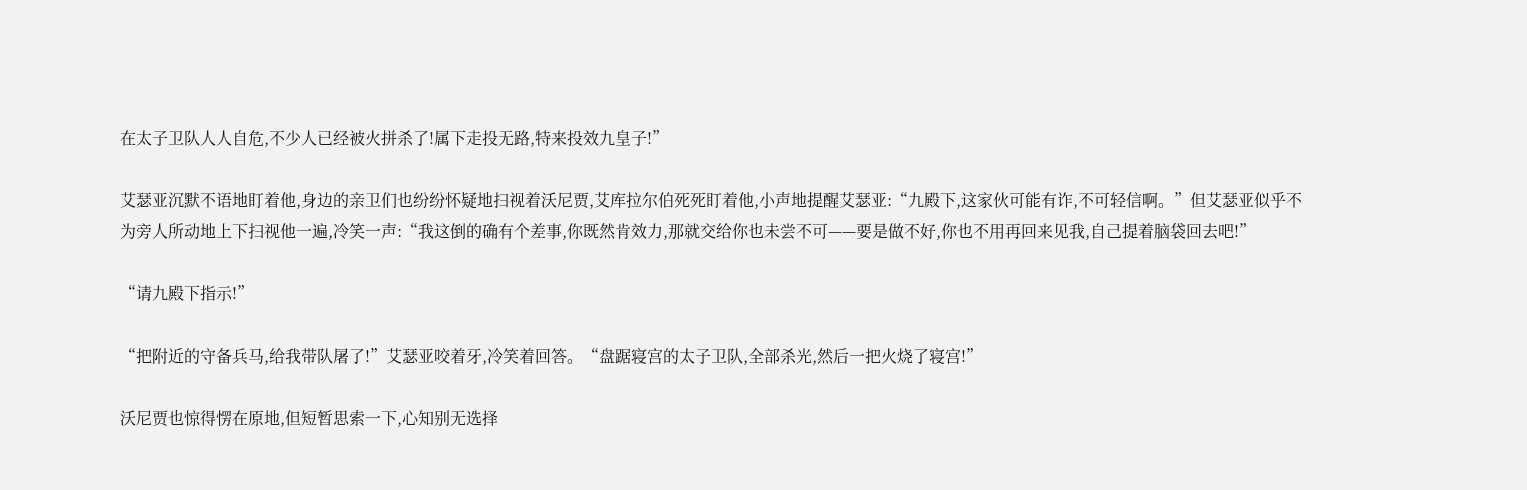在太子卫队人人自危,不少人已经被火拼杀了!属下走投无路,特来投效九皇子!”

艾瑟亚沉默不语地盯着他,身边的亲卫们也纷纷怀疑地扫视着沃尼贾,艾库拉尔伯死死盯着他,小声地提醒艾瑟亚:“九殿下,这家伙可能有诈,不可轻信啊。”但艾瑟亚似乎不为旁人所动地上下扫视他一遍,冷笑一声:“我这倒的确有个差事,你既然肯效力,那就交给你也未尝不可——要是做不好,你也不用再回来见我,自己提着脑袋回去吧!”

“请九殿下指示!”

“把附近的守备兵马,给我带队屠了!”艾瑟亚咬着牙,冷笑着回答。“盘踞寝宫的太子卫队,全部杀光,然后一把火烧了寝宫!”

沃尼贾也惊得愣在原地,但短暂思索一下,心知别无选择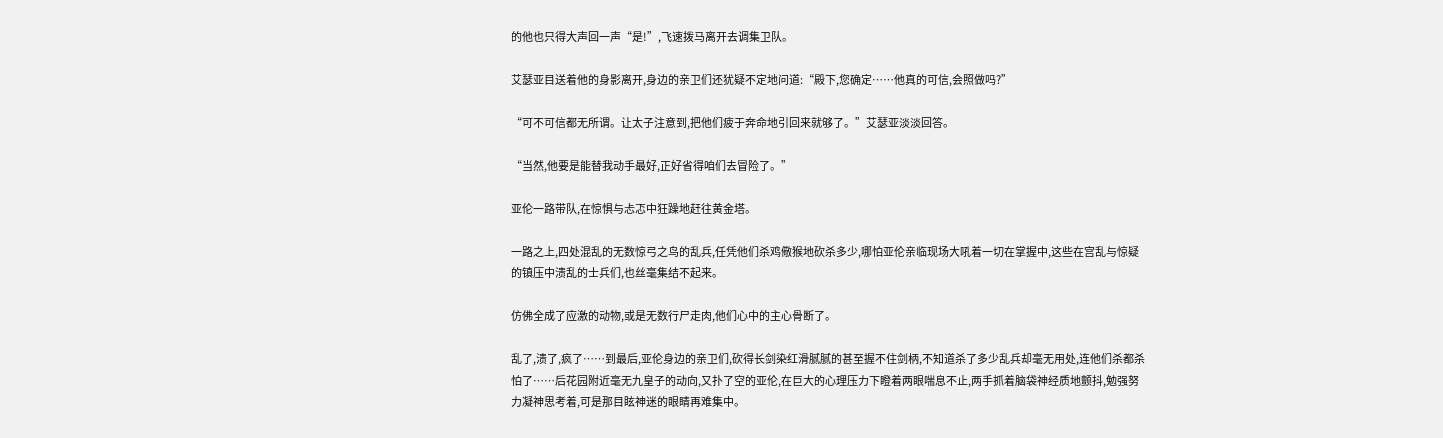的他也只得大声回一声“是!”,飞速拨马离开去调集卫队。

艾瑟亚目送着他的身影离开,身边的亲卫们还犹疑不定地问道:“殿下,您确定……他真的可信,会照做吗?”

“可不可信都无所谓。让太子注意到,把他们疲于奔命地引回来就够了。”艾瑟亚淡淡回答。

“当然,他要是能替我动手最好,正好省得咱们去冒险了。”

亚伦一路带队,在惊惧与忐忑中狂躁地赶往黄金塔。

一路之上,四处混乱的无数惊弓之鸟的乱兵,任凭他们杀鸡儆猴地砍杀多少,哪怕亚伦亲临现场大吼着一切在掌握中,这些在宫乱与惊疑的镇压中溃乱的士兵们,也丝毫集结不起来。

仿佛全成了应激的动物,或是无数行尸走肉,他们心中的主心骨断了。

乱了,溃了,疯了……到最后,亚伦身边的亲卫们,砍得长剑染红滑腻腻的甚至握不住剑柄,不知道杀了多少乱兵却毫无用处,连他们杀都杀怕了……后花园附近毫无九皇子的动向,又扑了空的亚伦,在巨大的心理压力下瞪着两眼喘息不止,两手抓着脑袋神经质地颤抖,勉强努力凝神思考着,可是那目眩神迷的眼睛再难集中。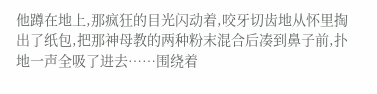他蹲在地上,那疯狂的目光闪动着,咬牙切齿地从怀里掏出了纸包,把那神母教的两种粉末混合后凑到鼻子前,扑地一声全吸了进去……围绕着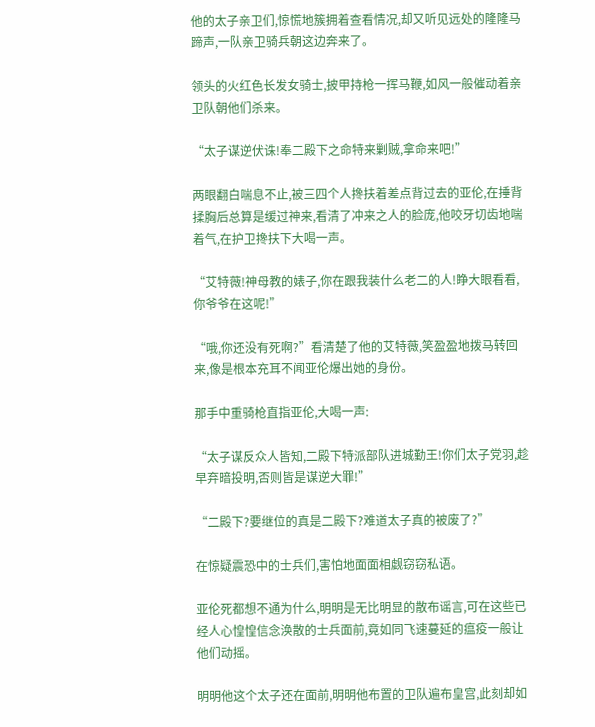他的太子亲卫们,惊慌地簇拥着查看情况,却又听见远处的隆隆马蹄声,一队亲卫骑兵朝这边奔来了。

领头的火红色长发女骑士,披甲持枪一挥马鞭,如风一般催动着亲卫队朝他们杀来。

“太子谋逆伏诛!奉二殿下之命特来剿贼,拿命来吧!”

两眼翻白喘息不止,被三四个人搀扶着差点背过去的亚伦,在捶背揉胸后总算是缓过神来,看清了冲来之人的脸庞,他咬牙切齿地喘着气,在护卫搀扶下大喝一声。

“艾特薇!神母教的婊子,你在跟我装什么老二的人!睁大眼看看,你爷爷在这呢!”

“哦,你还没有死啊?”看清楚了他的艾特薇,笑盈盈地拨马转回来,像是根本充耳不闻亚伦爆出她的身份。

那手中重骑枪直指亚伦,大喝一声:

“太子谋反众人皆知,二殿下特派部队进城勤王!你们太子党羽,趁早弃暗投明,否则皆是谋逆大罪!”

“二殿下?要继位的真是二殿下?难道太子真的被废了?”

在惊疑震恐中的士兵们,害怕地面面相觑窃窃私语。

亚伦死都想不通为什么,明明是无比明显的散布谣言,可在这些已经人心惶惶信念涣散的士兵面前,竟如同飞速蔓延的瘟疫一般让他们动摇。

明明他这个太子还在面前,明明他布置的卫队遍布皇宫,此刻却如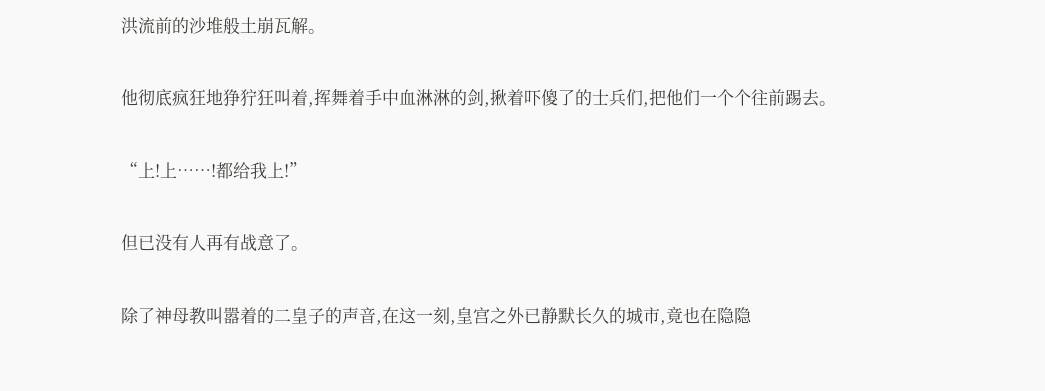洪流前的沙堆般土崩瓦解。

他彻底疯狂地狰狞狂叫着,挥舞着手中血淋淋的剑,揪着吓傻了的士兵们,把他们一个个往前踢去。

“上!上……!都给我上!”

但已没有人再有战意了。

除了神母教叫嚣着的二皇子的声音,在这一刻,皇宫之外已静默长久的城市,竟也在隐隐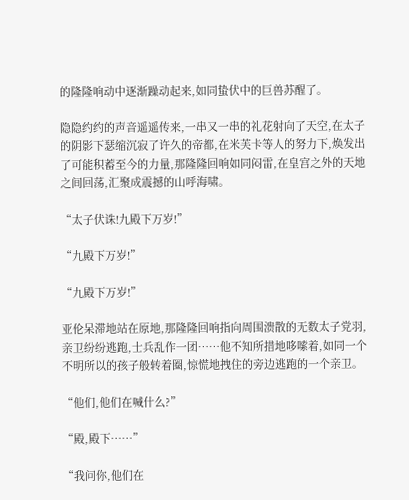的隆隆响动中逐渐躁动起来,如同蛰伏中的巨兽苏醒了。

隐隐约约的声音遥遥传来,一串又一串的礼花射向了天空,在太子的阴影下瑟缩沉寂了许久的帝都,在米芙卡等人的努力下,焕发出了可能积蓄至今的力量,那隆隆回响如同闷雷,在皇宫之外的天地之间回荡,汇聚成震撼的山呼海啸。

“太子伏诛!九殿下万岁!”

“九殿下万岁!”

“九殿下万岁!”

亚伦呆滞地站在原地,那隆隆回响指向周围溃散的无数太子党羽,亲卫纷纷逃跑,士兵乱作一团……他不知所措地哆嗦着,如同一个不明所以的孩子般转着圈,惊慌地拽住的旁边逃跑的一个亲卫。

“他们,他们在喊什么?”

“殿,殿下……”

“我问你,他们在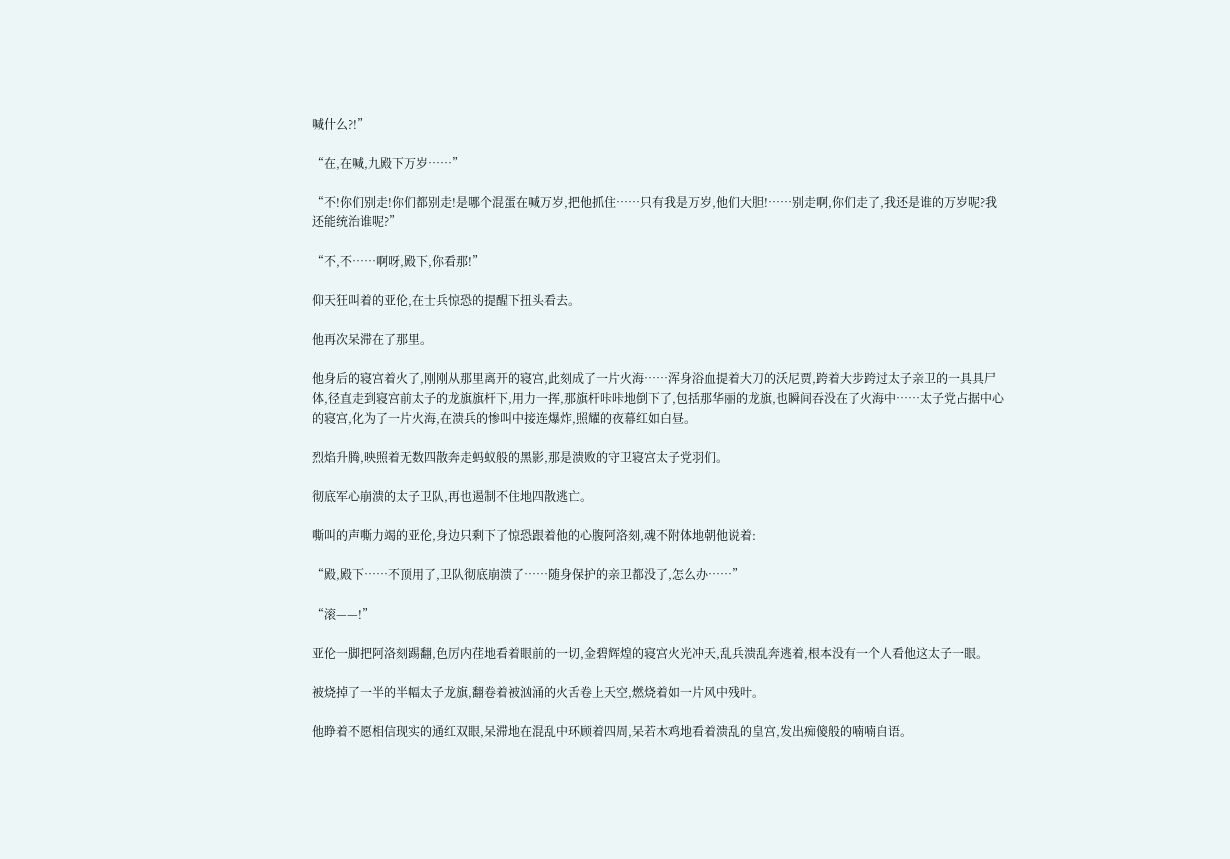喊什么?!”

“在,在喊,九殿下万岁……”

“不!你们别走!你们都别走!是哪个混蛋在喊万岁,把他抓住……只有我是万岁,他们大胆!……别走啊,你们走了,我还是谁的万岁呢?我还能统治谁呢?”

“不,不……啊呀,殿下,你看那!”

仰天狂叫着的亚伦,在士兵惊恐的提醒下扭头看去。

他再次呆滞在了那里。

他身后的寝宫着火了,刚刚从那里离开的寝宫,此刻成了一片火海……浑身浴血提着大刀的沃尼贾,跨着大步跨过太子亲卫的一具具尸体,径直走到寝宫前太子的龙旗旗杆下,用力一挥,那旗杆咔咔地倒下了,包括那华丽的龙旗,也瞬间吞没在了火海中……太子党占据中心的寝宫,化为了一片火海,在溃兵的惨叫中接连爆炸,照耀的夜幕红如白昼。

烈焰升腾,映照着无数四散奔走蚂蚁般的黑影,那是溃败的守卫寝宫太子党羽们。

彻底军心崩溃的太子卫队,再也遏制不住地四散逃亡。

嘶叫的声嘶力竭的亚伦,身边只剩下了惊恐跟着他的心腹阿洛刻,魂不附体地朝他说着:

“殿,殿下……不顶用了,卫队彻底崩溃了……随身保护的亲卫都没了,怎么办……”

“滚——!”

亚伦一脚把阿洛刻踢翻,色厉内荏地看着眼前的一切,金碧辉煌的寝宫火光冲天,乱兵溃乱奔逃着,根本没有一个人看他这太子一眼。

被烧掉了一半的半幅太子龙旗,翻卷着被汹涌的火舌卷上天空,燃烧着如一片风中残叶。

他睁着不愿相信现实的通红双眼,呆滞地在混乱中环顾着四周,呆若木鸡地看着溃乱的皇宫,发出痴傻般的喃喃自语。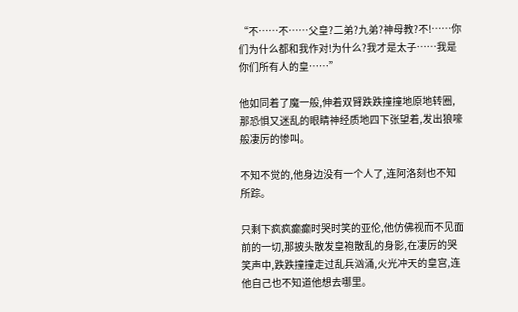“不……不……父皇?二弟?九弟?神母教?不!……你们为什么都和我作对!为什么?我才是太子……我是你们所有人的皇……”

他如同着了魔一般,伸着双臂跌跌撞撞地原地转圈,那恐惧又迷乱的眼睛神经质地四下张望着,发出狼嚎般凄厉的惨叫。

不知不觉的,他身边没有一个人了,连阿洛刻也不知所踪。

只剩下疯疯癫癫时哭时笑的亚伦,他仿佛视而不见面前的一切,那披头散发皇袍散乱的身影,在凄厉的哭笑声中,跌跌撞撞走过乱兵汹涌,火光冲天的皇宫,连他自己也不知道他想去哪里。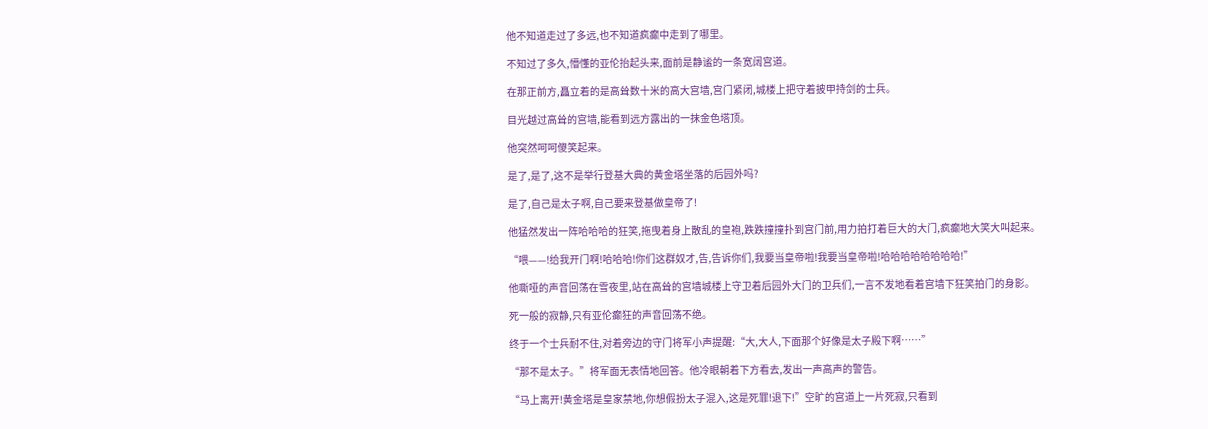他不知道走过了多远,也不知道疯癫中走到了哪里。

不知过了多久,懵懂的亚伦抬起头来,面前是静谧的一条宽阔宫道。

在那正前方,矗立着的是高耸数十米的高大宫墙,宫门紧闭,城楼上把守着披甲持剑的士兵。

目光越过高耸的宫墙,能看到远方露出的一抹金色塔顶。

他突然呵呵傻笑起来。

是了,是了,这不是举行登基大典的黄金塔坐落的后园外吗?

是了,自己是太子啊,自己要来登基做皇帝了!

他猛然发出一阵哈哈哈的狂笑,拖曳着身上散乱的皇袍,跌跌撞撞扑到宫门前,用力拍打着巨大的大门,疯癫地大笑大叫起来。

“喂——!给我开门啊!哈哈哈!你们这群奴才,告,告诉你们,我要当皇帝啦!我要当皇帝啦!哈哈哈哈哈哈哈哈!”

他嘶哑的声音回荡在雪夜里,站在高耸的宫墙城楼上守卫着后园外大门的卫兵们,一言不发地看着宫墙下狂笑拍门的身影。

死一般的寂静,只有亚伦癫狂的声音回荡不绝。

终于一个士兵耐不住,对着旁边的守门将军小声提醒:“大,大人,下面那个好像是太子殿下啊……”

“那不是太子。”将军面无表情地回答。他冷眼朝着下方看去,发出一声高声的警告。

“马上离开!黄金塔是皇家禁地,你想假扮太子混入,这是死罪!退下!”空旷的宫道上一片死寂,只看到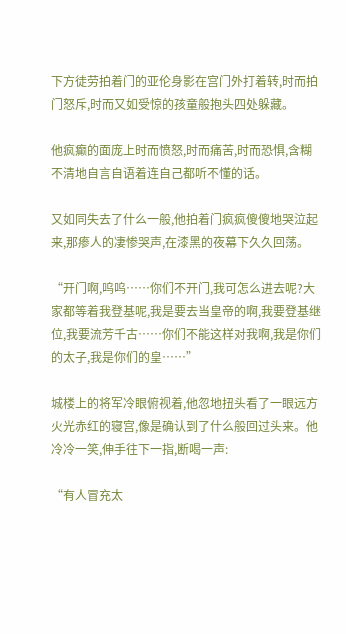下方徒劳拍着门的亚伦身影在宫门外打着转,时而拍门怒斥,时而又如受惊的孩童般抱头四处躲藏。

他疯癫的面庞上时而愤怒,时而痛苦,时而恐惧,含糊不清地自言自语着连自己都听不懂的话。

又如同失去了什么一般,他拍着门疯疯傻傻地哭泣起来,那瘆人的凄惨哭声,在漆黑的夜幕下久久回荡。

“开门啊,呜呜……你们不开门,我可怎么进去呢?大家都等着我登基呢,我是要去当皇帝的啊,我要登基继位,我要流芳千古……你们不能这样对我啊,我是你们的太子,我是你们的皇……”

城楼上的将军冷眼俯视着,他忽地扭头看了一眼远方火光赤红的寝宫,像是确认到了什么般回过头来。他冷冷一笑,伸手往下一指,断喝一声:

“有人冒充太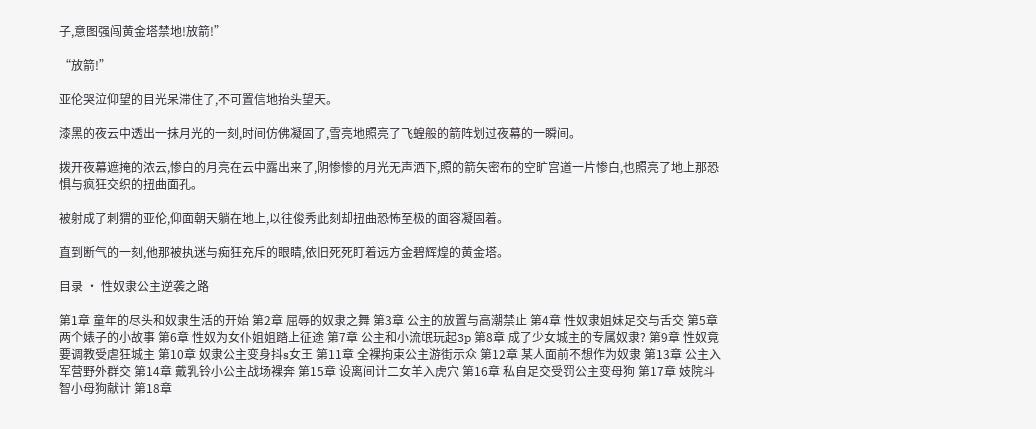子,意图强闯黄金塔禁地!放箭!”

“放箭!”

亚伦哭泣仰望的目光呆滞住了,不可置信地抬头望天。

漆黑的夜云中透出一抹月光的一刻,时间仿佛凝固了,雪亮地照亮了飞蝗般的箭阵划过夜幕的一瞬间。

拨开夜幕遮掩的浓云,惨白的月亮在云中露出来了,阴惨惨的月光无声洒下,照的箭矢密布的空旷宫道一片惨白,也照亮了地上那恐惧与疯狂交织的扭曲面孔。

被射成了刺猬的亚伦,仰面朝天躺在地上,以往俊秀此刻却扭曲恐怖至极的面容凝固着。

直到断气的一刻,他那被执迷与痴狂充斥的眼睛,依旧死死盯着远方金碧辉煌的黄金塔。

目录 · 性奴隶公主逆袭之路

第1章 童年的尽头和奴隶生活的开始 第2章 屈辱的奴隶之舞 第3章 公主的放置与高潮禁止 第4章 性奴隶姐妹足交与舌交 第5章 两个婊子的小故事 第6章 性奴为女仆姐姐踏上征途 第7章 公主和小流氓玩起3p 第8章 成了少女城主的专属奴隶? 第9章 性奴竟要调教受虐狂城主 第10章 奴隶公主变身抖s女王 第11章 全裸拘束公主游街示众 第12章 某人面前不想作为奴隶 第13章 公主入军营野外群交 第14章 戴乳铃小公主战场裸奔 第15章 设离间计二女羊入虎穴 第16章 私自足交受罚公主变母狗 第17章 妓院斗智小母狗献计 第18章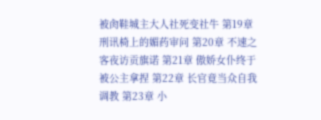被肏鞋城主大人社死变社牛 第19章 刑讯椅上的媚药审问 第20章 不速之客夜访贡旗诺 第21章 傲娇女仆终于被公主拿捏 第22章 长官竟当众自我调教 第23章 小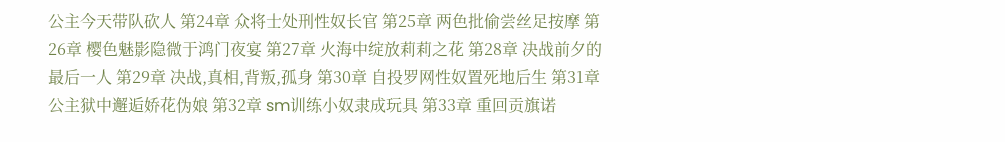公主今天带队砍人 第24章 众将士处刑性奴长官 第25章 两色批偷尝丝足按摩 第26章 樱色魅影隐微于鸿门夜宴 第27章 火海中绽放莉莉之花 第28章 决战前夕的最后一人 第29章 决战,真相,背叛,孤身 第30章 自投罗网性奴置死地后生 第31章 公主狱中邂逅娇花伪娘 第32章 sm训练小奴隶成玩具 第33章 重回贡旗诺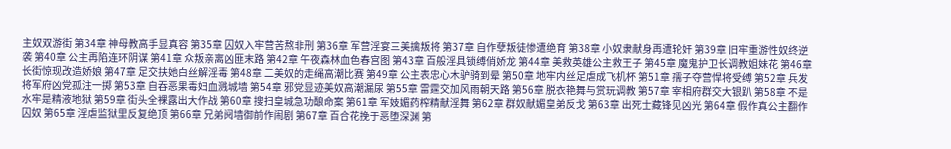主奴双游街 第34章 神母教高手显真容 第35章 囚奴入牢营苦熬非刑 第36章 军营淫宴三美擒叛将 第37章 自作孽叛徒惨遭绝育 第38章 小奴隶献身再遭轮奸 第39章 旧牢重游性奴终逆袭 第40章 公主再陷连环阴谋 第41章 众叛亲离凶匪末路 第42章 午夜森林血色春宫图 第43章 百般淫具锁缚俏娇龙 第44章 美救英雄公主救王子 第45章 魔鬼护卫长调教姐妹花 第46章 长街惊现改造娇娘 第47章 足交扶她白丝解淫毒 第48章 二美奴的走绳高潮比赛 第49章 公主表忠心木驴骑到晕 第50章 地牢内丝足虐成飞机杯 第51章 孺子夺营悍将受缚 第52章 兵发将军府凶党孤注一掷 第53章 自吞恶果毒妇血溅城墙 第54章 邪党显迹美奴高潮漏尿 第55章 雷霆交加风雨朝天路 第56章 脱衣艳舞与赏玩调教 第57章 宰相府群交大银趴 第58章 不是水牢是精液地狱 第59章 街头全裸露出大作战 第60章 搜扫皇城急功酿命案 第61章 军妓媚药榨精献淫舞 第62章 群奴献媚皇弟反戈 第63章 出死士藏锋见凶光 第64章 假作真公主翻作囚奴 第65章 淫虐监狱里反复绝顶 第66章 兄弟阋墙御前作闹剧 第67章 百合花挽于恶堕深渊 第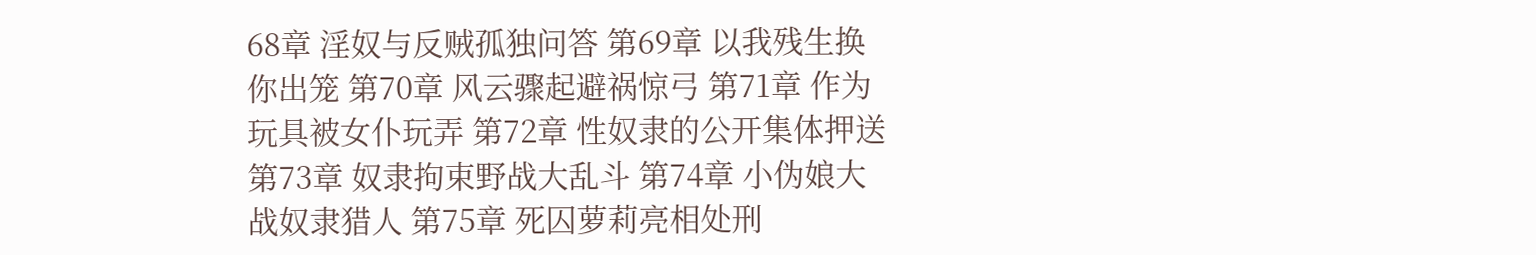68章 淫奴与反贼孤独问答 第69章 以我残生换你出笼 第70章 风云骤起避祸惊弓 第71章 作为玩具被女仆玩弄 第72章 性奴隶的公开集体押送 第73章 奴隶拘束野战大乱斗 第74章 小伪娘大战奴隶猎人 第75章 死囚萝莉亮相处刑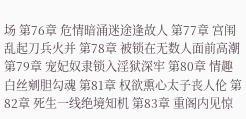场 第76章 危情暗涌迷途逢故人 第77章 宫闱乱起刀兵火并 第78章 被锁在无数人面前高潮 第79章 宠妃奴隶锁入淫狱深牢 第80章 情趣白丝剜胆勾魂 第81章 权欲熏心太子丧人伦 第82章 死生一线绝境知机 第83章 重阁内见惊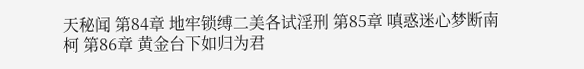天秘闻 第84章 地牢锁缚二美各试淫刑 第85章 嗔惑迷心梦断南柯 第86章 黄金台下如归为君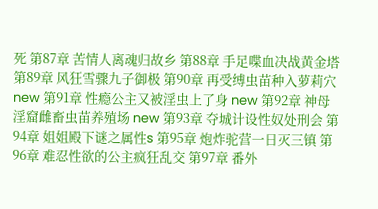死 第87章 苦情人离魂归故乡 第88章 手足喋血决战黄金塔 第89章 风狂雪骤九子御极 第90章 再受缚虫苗种入萝莉穴 new 第91章 性瘾公主又被淫虫上了身 new 第92章 神母淫窟雌畜虫苗养殖场 new 第93章 夺城计设性奴处刑会 第94章 姐姐殿下谜之属性s 第95章 炮炸驼营一日灭三镇 第96章 难忍性欲的公主疯狂乱交 第97章 番外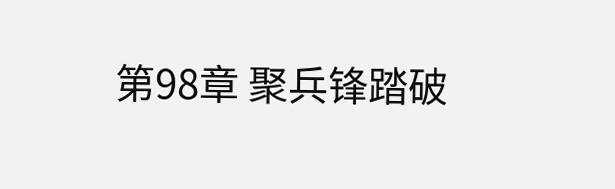第98章 聚兵锋踏破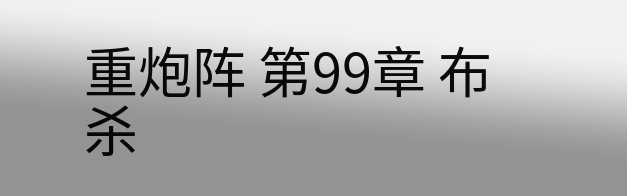重炮阵 第99章 布杀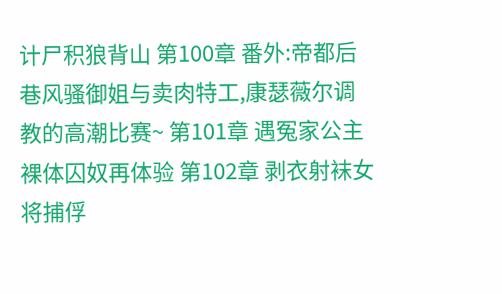计尸积狼背山 第100章 番外:帝都后巷风骚御姐与卖肉特工,康瑟薇尔调教的高潮比赛~ 第101章 遇冤家公主裸体囚奴再体验 第102章 剥衣射袜女将捕俘